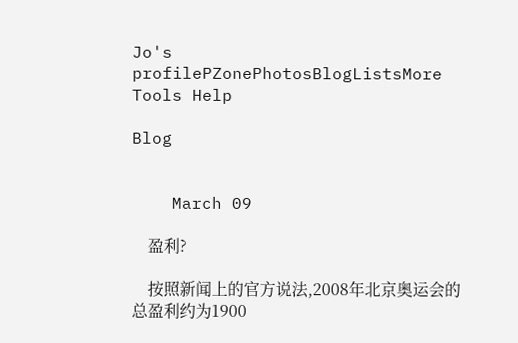Jo's profilePZonePhotosBlogListsMore Tools Help

Blog


    March 09

    盈利?

    按照新闻上的官方说法,2008年北京奥运会的总盈利约为1900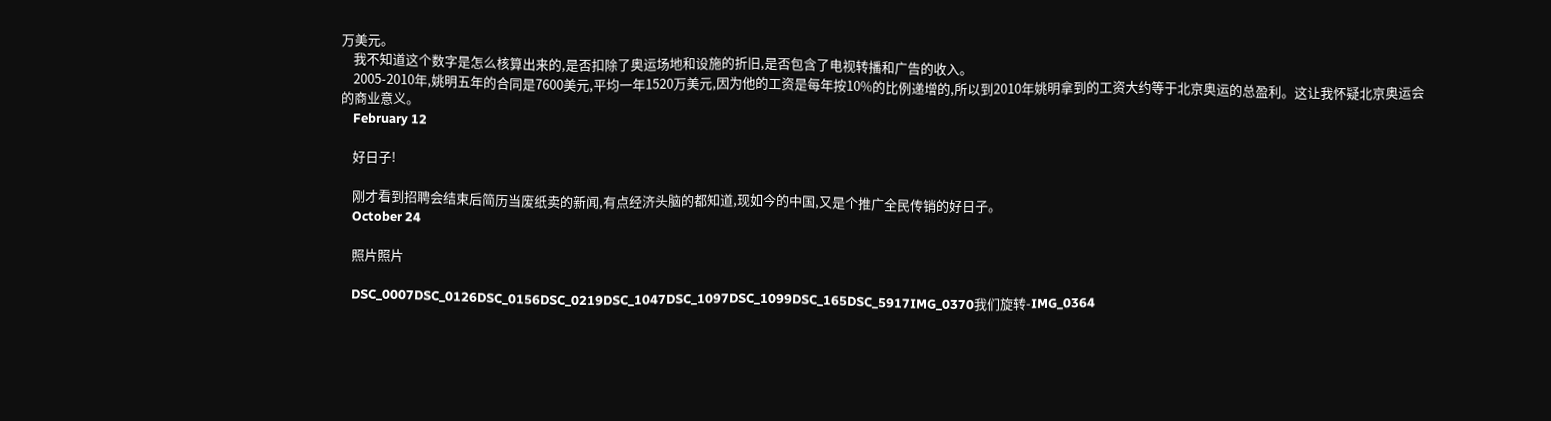万美元。
    我不知道这个数字是怎么核算出来的,是否扣除了奥运场地和设施的折旧,是否包含了电视转播和广告的收入。
    2005-2010年,姚明五年的合同是7600美元,平均一年1520万美元,因为他的工资是每年按10%的比例递增的,所以到2010年姚明拿到的工资大约等于北京奥运的总盈利。这让我怀疑北京奥运会的商业意义。
    February 12

    好日子!

    刚才看到招聘会结束后简历当废纸卖的新闻,有点经济头脑的都知道,现如今的中国,又是个推广全民传销的好日子。
    October 24

    照片照片

    DSC_0007DSC_0126DSC_0156DSC_0219DSC_1047DSC_1097DSC_1099DSC_165DSC_5917IMG_0370我们旋转-IMG_0364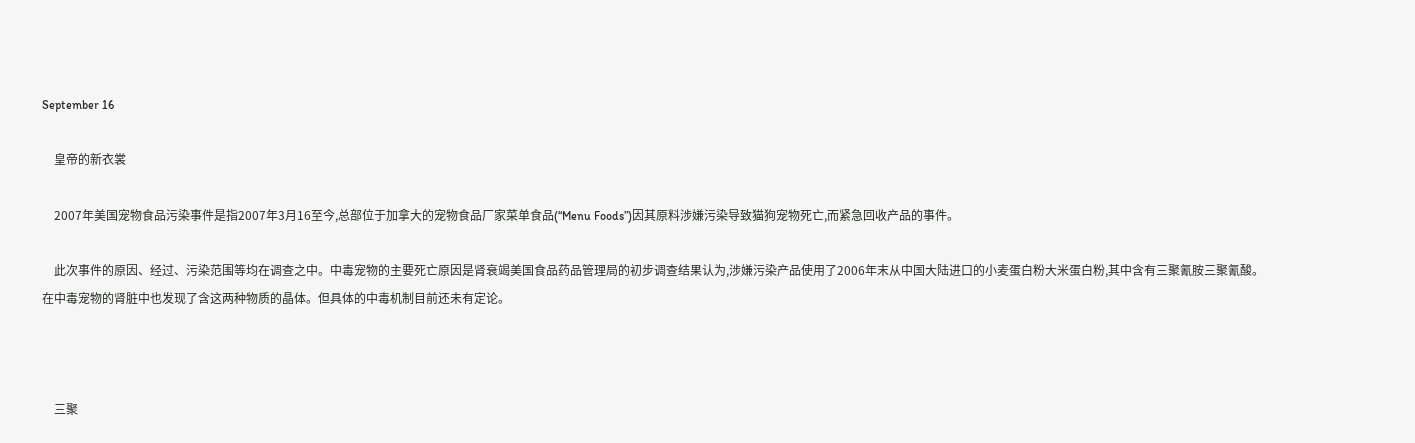September 16

    皇帝的新衣裳

    2007年美国宠物食品污染事件是指2007年3月16至今,总部位于加拿大的宠物食品厂家菜单食品(“Menu Foods”)因其原料涉嫌污染导致猫狗宠物死亡,而紧急回收产品的事件。

    此次事件的原因、经过、污染范围等均在调查之中。中毒宠物的主要死亡原因是肾衰竭美国食品药品管理局的初步调查结果认为,涉嫌污染产品使用了2006年末从中国大陆进口的小麦蛋白粉大米蛋白粉,其中含有三聚氰胺三聚氰酸。在中毒宠物的肾脏中也发现了含这两种物质的晶体。但具体的中毒机制目前还未有定论。



    三聚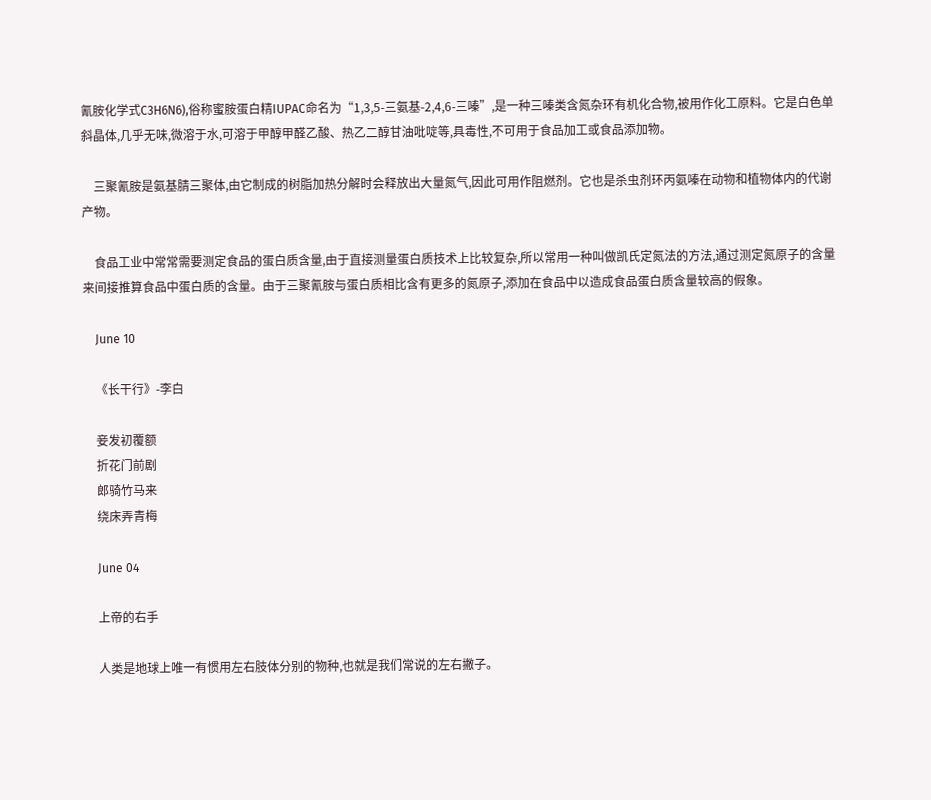氰胺化学式C3H6N6),俗称蜜胺蛋白精IUPAC命名为“1,3,5-三氨基-2,4,6-三嗪”,是一种三嗪类含氮杂环有机化合物,被用作化工原料。它是白色单斜晶体,几乎无味,微溶于水,可溶于甲醇甲醛乙酸、热乙二醇甘油吡啶等,具毒性,不可用于食品加工或食品添加物。

    三聚氰胺是氨基腈三聚体,由它制成的树脂加热分解时会释放出大量氮气,因此可用作阻燃剂。它也是杀虫剂环丙氨嗪在动物和植物体内的代谢产物。

    食品工业中常常需要测定食品的蛋白质含量,由于直接测量蛋白质技术上比较复杂,所以常用一种叫做凯氏定氮法的方法,通过测定氮原子的含量来间接推算食品中蛋白质的含量。由于三聚氰胺与蛋白质相比含有更多的氮原子,添加在食品中以造成食品蛋白质含量较高的假象。

    June 10

    《长干行》-李白

    妾发初覆额
    折花门前剧
    郎骑竹马来
    绕床弄青梅

    June 04

    上帝的右手

    人类是地球上唯一有惯用左右肢体分别的物种,也就是我们常说的左右撇子。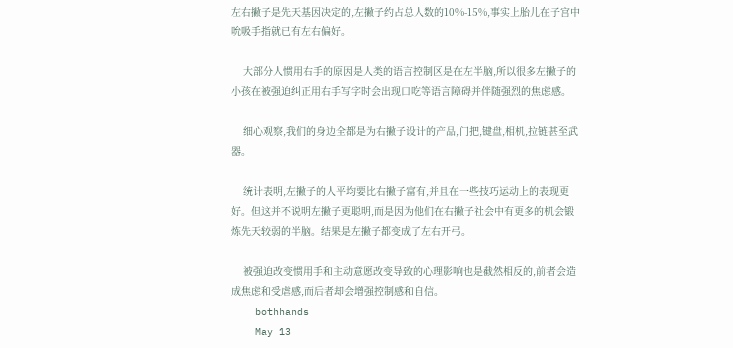左右撇子是先天基因决定的,左撇子约占总人数的10%-15%,事实上胎儿在子宫中吮吸手指就已有左右偏好。

    大部分人惯用右手的原因是人类的语言控制区是在左半脑,所以很多左撇子的小孩在被强迫纠正用右手写字时会出现口吃等语言障碍并伴随强烈的焦虑感。

    细心观察,我们的身边全都是为右撇子设计的产品,门把,键盘,相机,拉链甚至武器。

    统计表明,左撇子的人平均要比右撇子富有,并且在一些技巧运动上的表现更好。但这并不说明左撇子更聪明,而是因为他们在右撇子社会中有更多的机会锻炼先天较弱的半脑。结果是左撇子都变成了左右开弓。

    被强迫改变惯用手和主动意愿改变导致的心理影响也是截然相反的,前者会造成焦虑和受虐感,而后者却会增强控制感和自信。
    bothhands
    May 13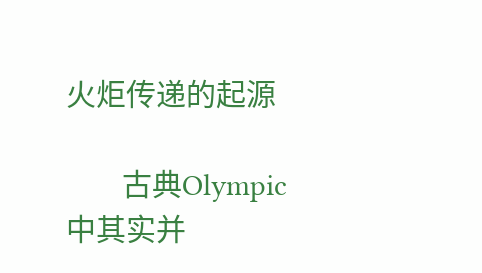火炬传递的起源

        古典Olympic中其实并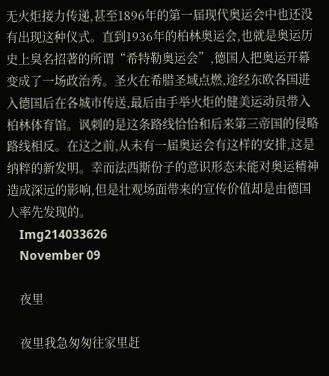无火炬接力传递,甚至1896年的第一届现代奥运会中也还没有出现这种仪式。直到1936年的柏林奥运会,也就是奥运历史上臭名招著的所谓“希特勒奥运会”,德国人把奥运开幕变成了一场政治秀。圣火在希腊圣域点燃,途经东欧各国进入德国后在各城市传送,最后由手举火炬的健美运动员带入柏林体育馆。讽刺的是这条路线恰恰和后来第三帝国的侵略路线相反。在这之前,从未有一届奥运会有这样的安排,这是纳粹的新发明。幸而法西斯份子的意识形态未能对奥运精神造成深远的影响,但是壮观场面带来的宣传价值却是由德国人率先发现的。
    Img214033626
    November 09

    夜里

    夜里我急匆匆往家里赶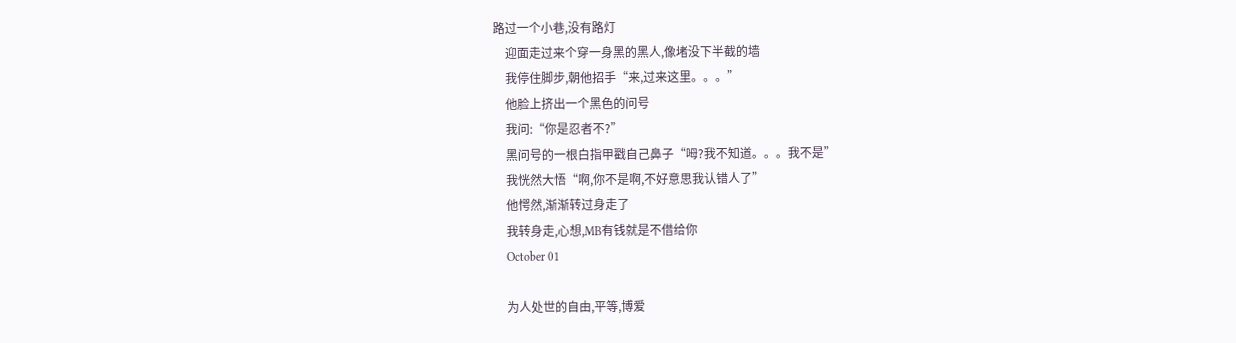路过一个小巷,没有路灯
    迎面走过来个穿一身黑的黑人,像堵没下半截的墙
    我停住脚步,朝他招手“来,过来这里。。。”
    他脸上挤出一个黑色的问号
    我问:“你是忍者不?”
    黑问号的一根白指甲戳自己鼻子“呣?我不知道。。。我不是”
    我恍然大悟“啊,你不是啊,不好意思我认错人了”
    他愕然,渐渐转过身走了
    我转身走,心想,MB有钱就是不借给你
    October 01

    为人处世的自由,平等,博爱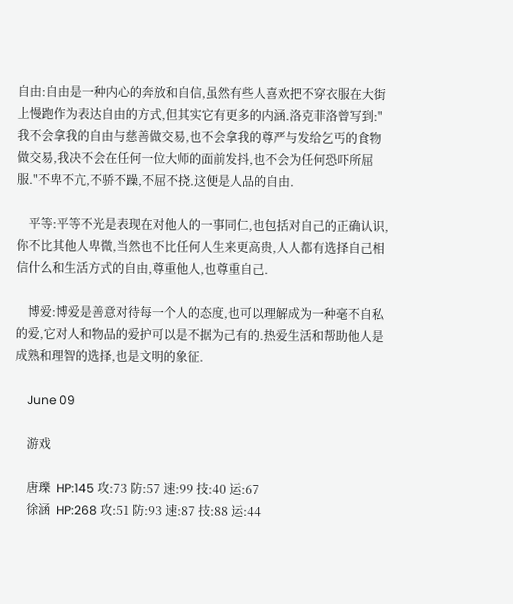自由:自由是一种内心的奔放和自信,虽然有些人喜欢把不穿衣服在大街上慢跑作为表达自由的方式,但其实它有更多的内涵.洛克菲洛曾写到:"我不会拿我的自由与慈善做交易,也不会拿我的尊严与发给乞丐的食物做交易,我决不会在任何一位大师的面前发抖,也不会为任何恐吓所屈服."不卑不亢,不骄不躁,不屈不挠.这便是人品的自由.

    平等:平等不光是表现在对他人的一事同仁,也包括对自己的正确认识,你不比其他人卑微,当然也不比任何人生来更高贵,人人都有选择自己相信什么和生活方式的自由,尊重他人,也尊重自己.

    博爱:博爱是善意对待每一个人的态度,也可以理解成为一种毫不自私的爱,它对人和物品的爱护可以是不据为己有的.热爱生活和帮助他人是成熟和理智的选择,也是文明的象征.

    June 09

    游戏

    唐瓅  HP:145 攻:73 防:57 速:99 技:40 运:67
    徐涵  HP:268 攻:51 防:93 速:87 技:88 运:44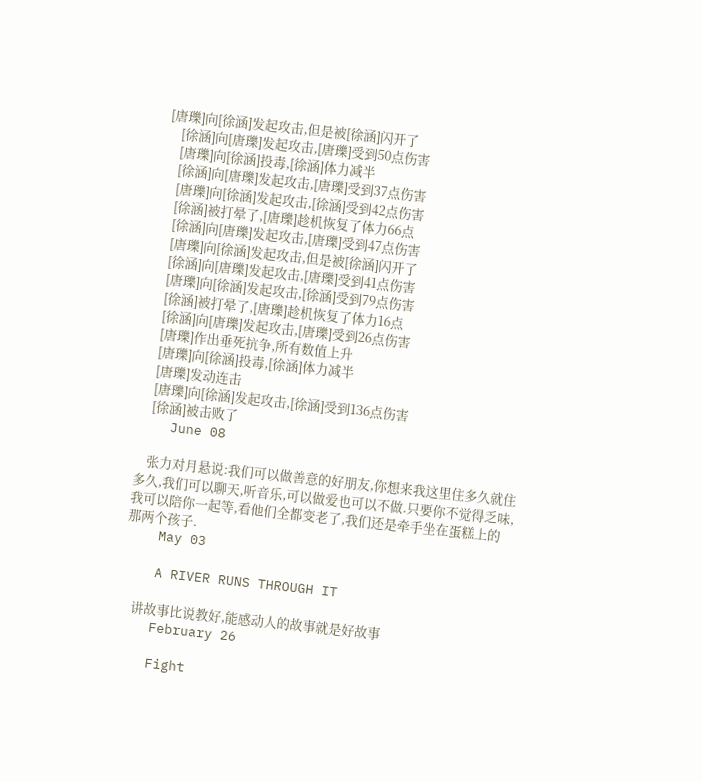[唐瓅]向[徐涵]发起攻击,但是被[徐涵]闪开了
    [徐涵]向[唐瓅]发起攻击,[唐瓅]受到50点伤害
    [唐瓅]向[徐涵]投毒,[徐涵]体力减半
    [徐涵]向[唐瓅]发起攻击,[唐瓅]受到37点伤害
    [唐瓅]向[徐涵]发起攻击,[徐涵]受到42点伤害
    [徐涵]被打晕了,[唐瓅]趁机恢复了体力66点
    [徐涵]向[唐瓅]发起攻击,[唐瓅]受到47点伤害
    [唐瓅]向[徐涵]发起攻击,但是被[徐涵]闪开了
    [徐涵]向[唐瓅]发起攻击,[唐瓅]受到41点伤害
    [唐瓅]向[徐涵]发起攻击,[徐涵]受到79点伤害
    [徐涵]被打晕了,[唐瓅]趁机恢复了体力16点
    [徐涵]向[唐瓅]发起攻击,[唐瓅]受到26点伤害
    [唐瓅]作出垂死抗争,所有数值上升
    [唐瓅]向[徐涵]投毒,[徐涵]体力减半
    [唐瓅]发动连击
    [唐瓅]向[徐涵]发起攻击,[徐涵]受到136点伤害
    [徐涵]被击败了
    June 08

    张力对月悬说:我们可以做善意的好朋友,你想来我这里住多久就住多久,我们可以聊天,听音乐,可以做爱也可以不做.只要你不觉得乏味,我可以陪你一起等,看他们全都变老了,我们还是牵手坐在蛋糕上的那两个孩子.
    May 03

    A RIVER RUNS THROUGH IT

    讲故事比说教好,能感动人的故事就是好故事
    February 26

    Fight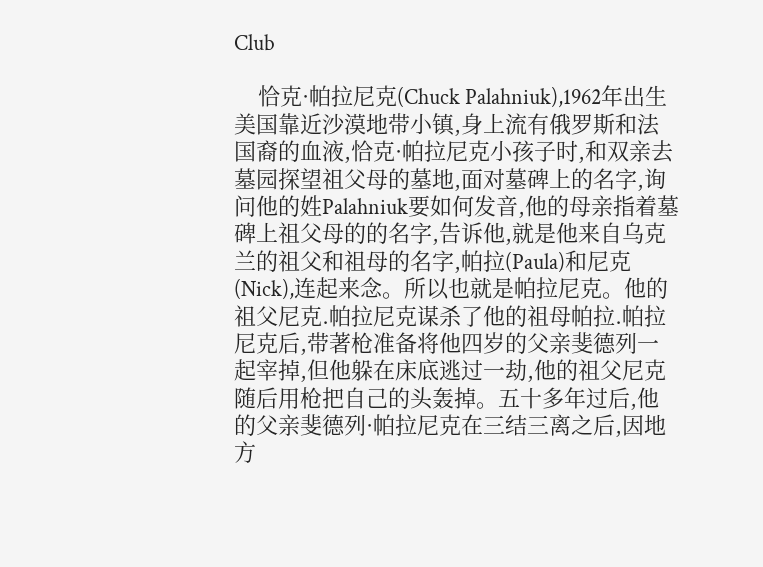Club

    恰克·帕拉尼克(Chuck Palahniuk),1962年出生美国靠近沙漠地带小镇,身上流有俄罗斯和法国裔的血液,恰克·帕拉尼克小孩子时,和双亲去墓园探望祖父母的墓地,面对墓碑上的名字,询问他的姓Palahniuk要如何发音,他的母亲指着墓碑上祖父母的的名字,告诉他,就是他来自乌克兰的祖父和祖母的名字,帕拉(Paula)和尼克(Nick),连起来念。所以也就是帕拉尼克。他的祖父尼克.帕拉尼克谋杀了他的祖母帕拉.帕拉尼克后,带著枪准备将他四岁的父亲斐德列一起宰掉,但他躲在床底逃过一劫,他的祖父尼克随后用枪把自己的头轰掉。五十多年过后,他的父亲斐德列·帕拉尼克在三结三离之后,因地方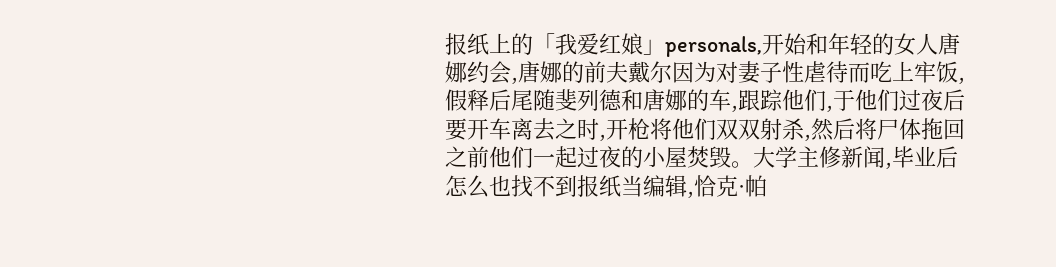报纸上的「我爱红娘」personals,开始和年轻的女人唐娜约会,唐娜的前夫戴尔因为对妻子性虐待而吃上牢饭,假释后尾随斐列德和唐娜的车,跟踪他们,于他们过夜后要开车离去之时,开枪将他们双双射杀,然后将尸体拖回之前他们一起过夜的小屋焚毁。大学主修新闻,毕业后怎么也找不到报纸当编辑,恰克·帕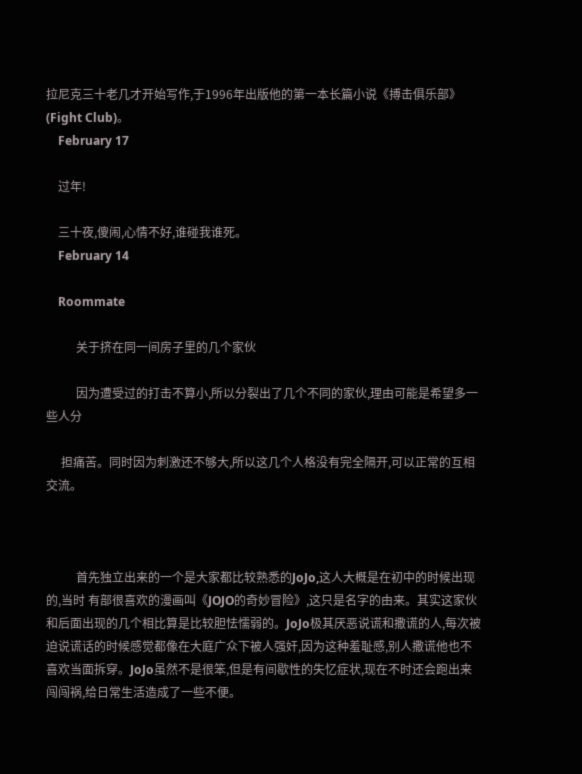拉尼克三十老几才开始写作,于1996年出版他的第一本长篇小说《搏击俱乐部》(Fight Club)。
    February 17

    过年!

    三十夜,傻闹,心情不好,谁碰我谁死。
    February 14

    Roommate

          关于挤在同一间房子里的几个家伙

          因为遭受过的打击不算小,所以分裂出了几个不同的家伙,理由可能是希望多一些人分

     担痛苦。同时因为刺激还不够大,所以这几个人格没有完全隔开,可以正常的互相交流。



          首先独立出来的一个是大家都比较熟悉的JoJo,这人大概是在初中的时候出现的,当时 有部很喜欢的漫画叫《JOJO的奇妙冒险》,这只是名字的由来。其实这家伙和后面出现的几个相比算是比较胆怯懦弱的。JoJo极其厌恶说谎和撒谎的人,每次被迫说谎话的时候感觉都像在大庭广众下被人强奸,因为这种羞耻感,别人撒谎他也不喜欢当面拆穿。JoJo虽然不是很笨,但是有间歇性的失忆症状,现在不时还会跑出来闯闯祸,给日常生活造成了一些不便。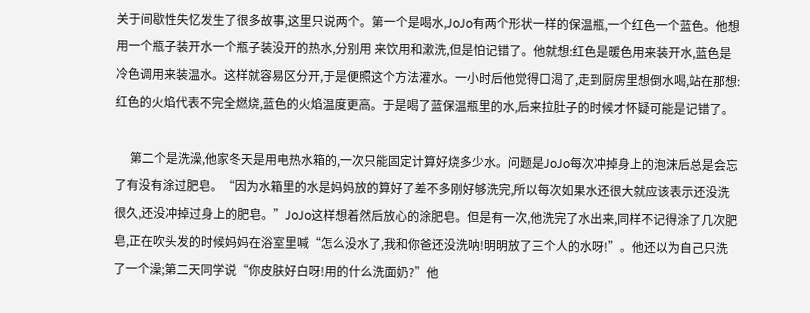关于间歇性失忆发生了很多故事,这里只说两个。第一个是喝水,JoJo有两个形状一样的保温瓶,一个红色一个蓝色。他想用一个瓶子装开水一个瓶子装没开的热水,分别用 来饮用和漱洗,但是怕记错了。他就想:红色是暖色用来装开水,蓝色是冷色调用来装温水。这样就容易区分开,于是便照这个方法灌水。一小时后他觉得口渴了,走到厨房里想倒水喝,站在那想:红色的火焰代表不完全燃烧,蓝色的火焰温度更高。于是喝了蓝保温瓶里的水,后来拉肚子的时候才怀疑可能是记错了。

     第二个是洗澡,他家冬天是用电热水箱的,一次只能固定计算好烧多少水。问题是JoJo每次冲掉身上的泡沫后总是会忘了有没有涂过肥皂。“因为水箱里的水是妈妈放的算好了差不多刚好够洗完,所以每次如果水还很大就应该表示还没洗很久,还没冲掉过身上的肥皂。”JoJo这样想着然后放心的涂肥皂。但是有一次,他洗完了水出来,同样不记得涂了几次肥皂,正在吹头发的时候妈妈在浴室里喊“怎么没水了,我和你爸还没洗呐!明明放了三个人的水呀!”。他还以为自己只洗了一个澡;第二天同学说“你皮肤好白呀!用的什么洗面奶?”他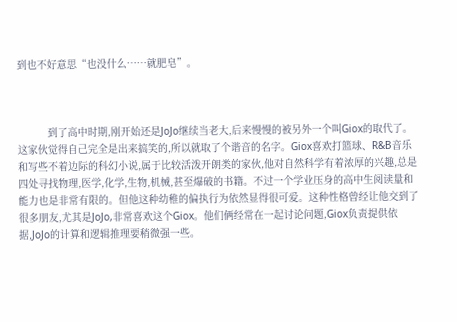到也不好意思“也没什么……就肥皂”。



          到了高中时期,刚开始还是JoJo继续当老大,后来慢慢的被另外一个叫Giox的取代了。这家伙觉得自己完全是出来搞笑的,所以就取了个谐音的名字。Giox喜欢打篮球、R&B音乐和写些不着边际的科幻小说,属于比较活泼开朗类的家伙,他对自然科学有着浓厚的兴趣,总是四处寻找物理,医学,化学,生物,机械,甚至爆破的书籍。不过一个学业压身的高中生阅读量和能力也是非常有限的。但他这种幼稚的偏执行为依然显得很可爱。这种性格曾经让他交到了很多朋友,尤其是JoJo,非常喜欢这个Giox。他们俩经常在一起讨论问题,Giox负责提供依据,JoJo的计算和逻辑推理要稍微强一些。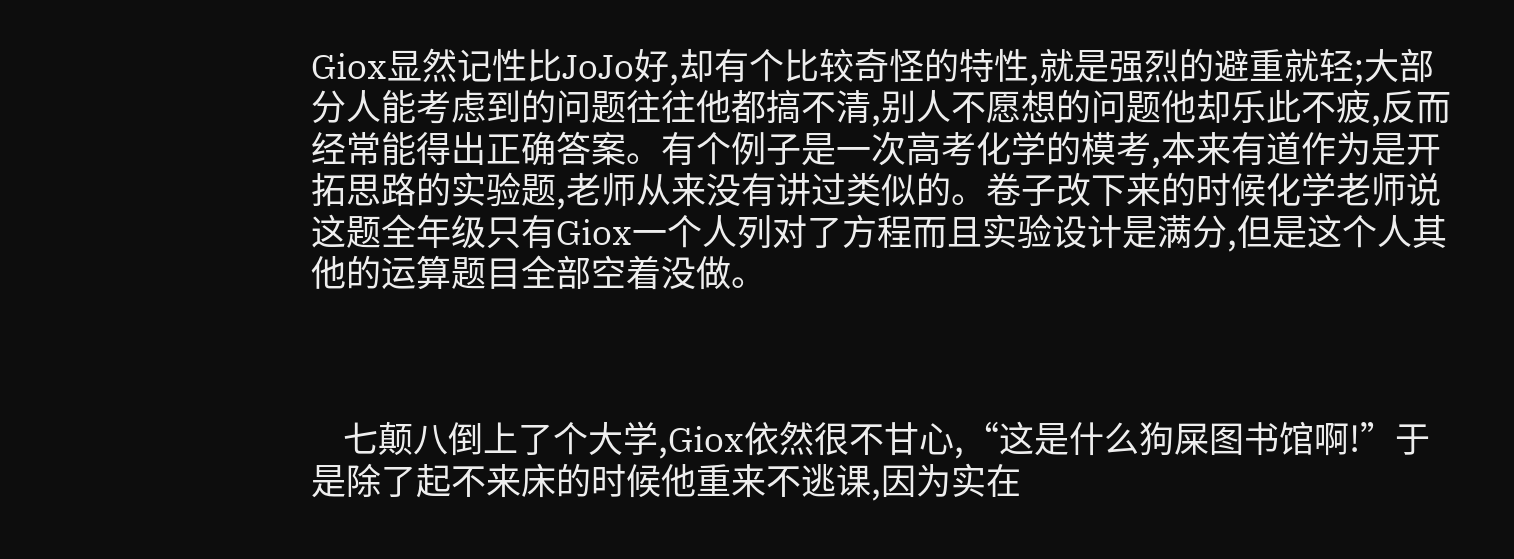Giox显然记性比JoJo好,却有个比较奇怪的特性,就是强烈的避重就轻;大部分人能考虑到的问题往往他都搞不清,别人不愿想的问题他却乐此不疲,反而经常能得出正确答案。有个例子是一次高考化学的模考,本来有道作为是开拓思路的实验题,老师从来没有讲过类似的。卷子改下来的时候化学老师说这题全年级只有Giox一个人列对了方程而且实验设计是满分,但是这个人其他的运算题目全部空着没做。



    七颠八倒上了个大学,Giox依然很不甘心,“这是什么狗屎图书馆啊!”于是除了起不来床的时候他重来不逃课,因为实在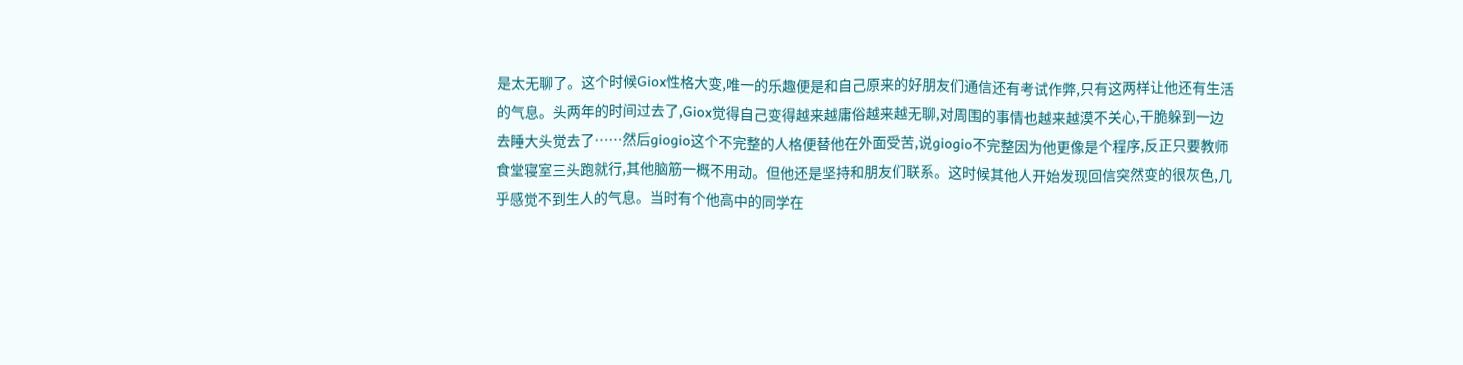是太无聊了。这个时候Giox性格大变,唯一的乐趣便是和自己原来的好朋友们通信还有考试作弊,只有这两样让他还有生活的气息。头两年的时间过去了,Giox觉得自己变得越来越庸俗越来越无聊,对周围的事情也越来越漠不关心,干脆躲到一边去睡大头觉去了……然后giogio这个不完整的人格便替他在外面受苦,说giogio不完整因为他更像是个程序,反正只要教师食堂寝室三头跑就行,其他脑筋一概不用动。但他还是坚持和朋友们联系。这时候其他人开始发现回信突然变的很灰色,几乎感觉不到生人的气息。当时有个他高中的同学在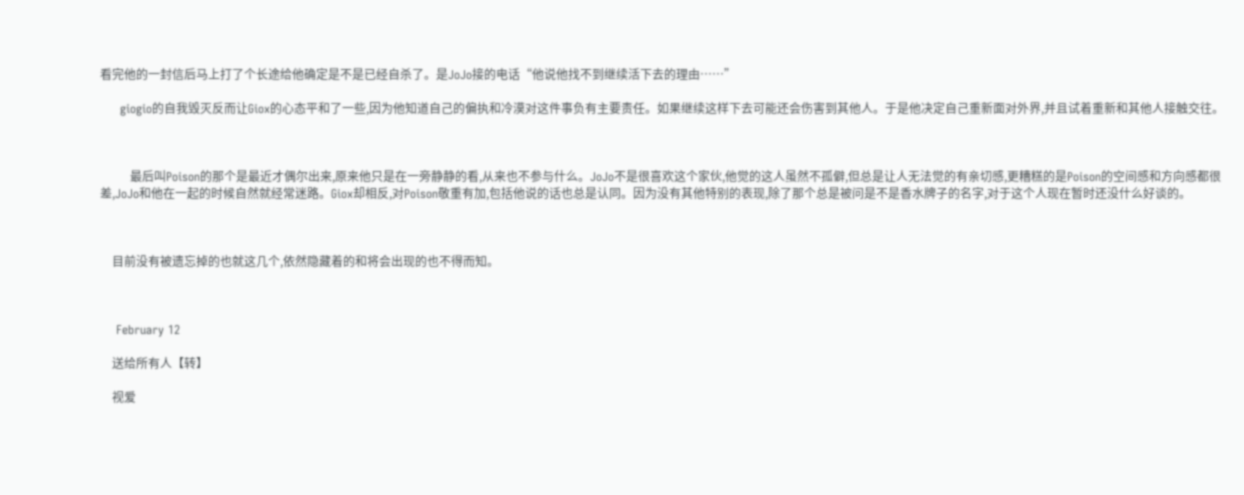看完他的一封信后马上打了个长途给他确定是不是已经自杀了。是JoJo接的电话“他说他找不到继续活下去的理由……”

     giogio的自我毁灭反而让Giox的心态平和了一些,因为他知道自己的偏执和冷漠对这件事负有主要责任。如果继续这样下去可能还会伤害到其他人。于是他决定自己重新面对外界,并且试着重新和其他人接触交往。



          最后叫Poison的那个是最近才偶尔出来,原来他只是在一旁静静的看,从来也不参与什么。JoJo不是很喜欢这个家伙,他觉的这人虽然不孤僻,但总是让人无法觉的有亲切感,更糟糕的是Poison的空间感和方向感都很差,JoJo和他在一起的时候自然就经常迷路。Giox却相反,对Poison敬重有加,包括他说的话也总是认同。因为没有其他特别的表现,除了那个总是被问是不是香水牌子的名字,对于这个人现在暂时还没什么好谈的。



    目前没有被遗忘掉的也就这几个,依然隐藏着的和将会出现的也不得而知。



    February 12

    送给所有人【转】

    视爱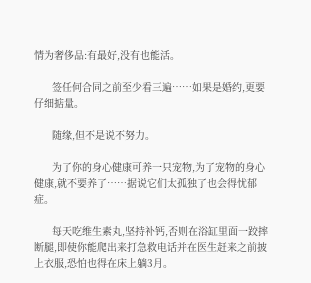情为奢侈品:有最好,没有也能活。

      签任何合同之前至少看三遍……如果是婚约,更要仔细掂量。

      随缘,但不是说不努力。

      为了你的身心健康可养一只宠物,为了宠物的身心健康,就不要养了……据说它们太孤独了也会得忧郁症。

      每天吃维生素丸,坚持补钙,否则在浴缸里面一跤摔断腿,即使你能爬出来打急救电话并在医生赶来之前披上衣服,恐怕也得在床上躺3月。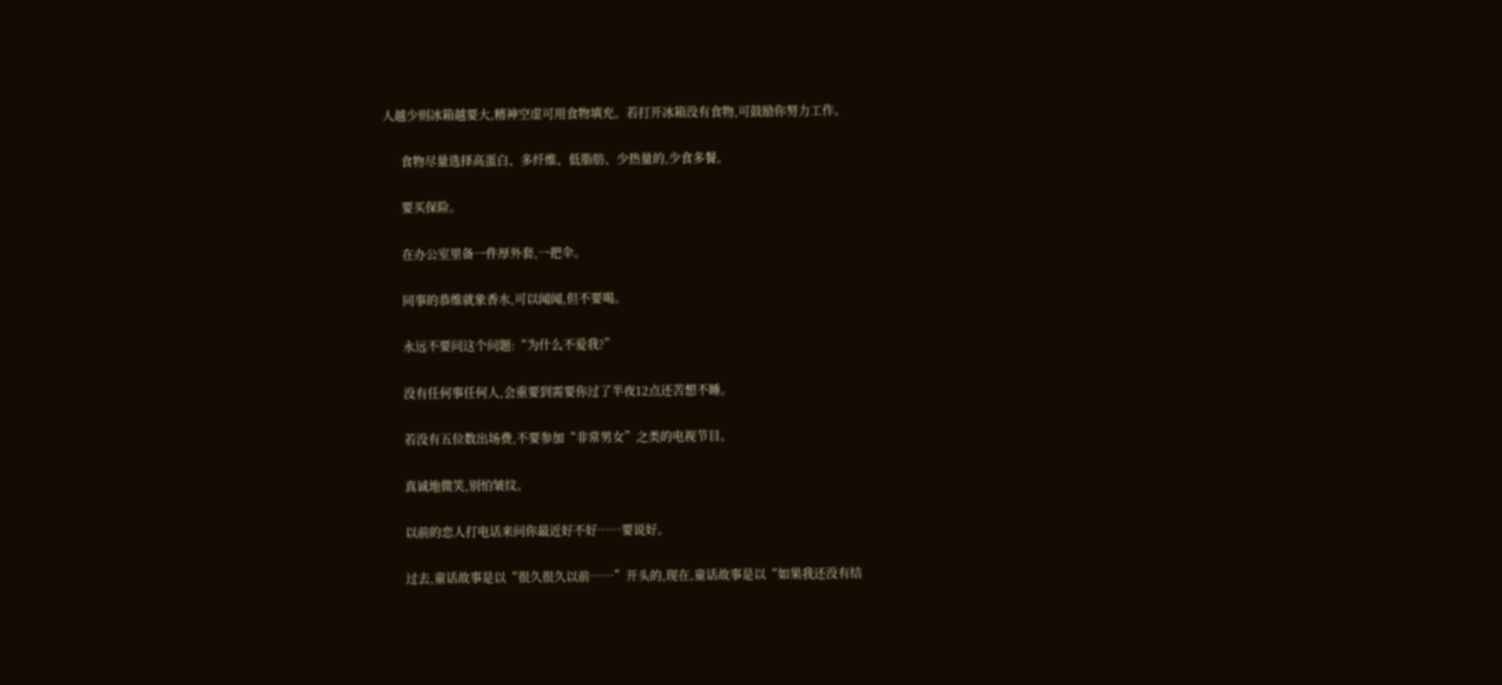人越少则冰箱越要大,精神空虚可用食物填充。若打开冰箱没有食物,可鼓励你努力工作。

      食物尽量选择高蛋白、多纤维、低脂肪、少热量的,少食多餐。

      要买保险。

      在办公室里备一件厚外套,一把伞。

      同事的恭维就象香水,可以闻闻,但不要喝。

      永远不要问这个问题:“为什么不爱我?”

      没有任何事任何人,会重要到需要你过了半夜12点还苦想不睡。

      若没有五位数出场费,不要参加“非常男女”之类的电视节目。

      真诚地微笑,别怕皱纹。

      以前的恋人打电话来问你最近好不好……要说好。

      过去,童话故事是以“很久很久以前……”开头的,现在,童话故事是以“如果我还没有结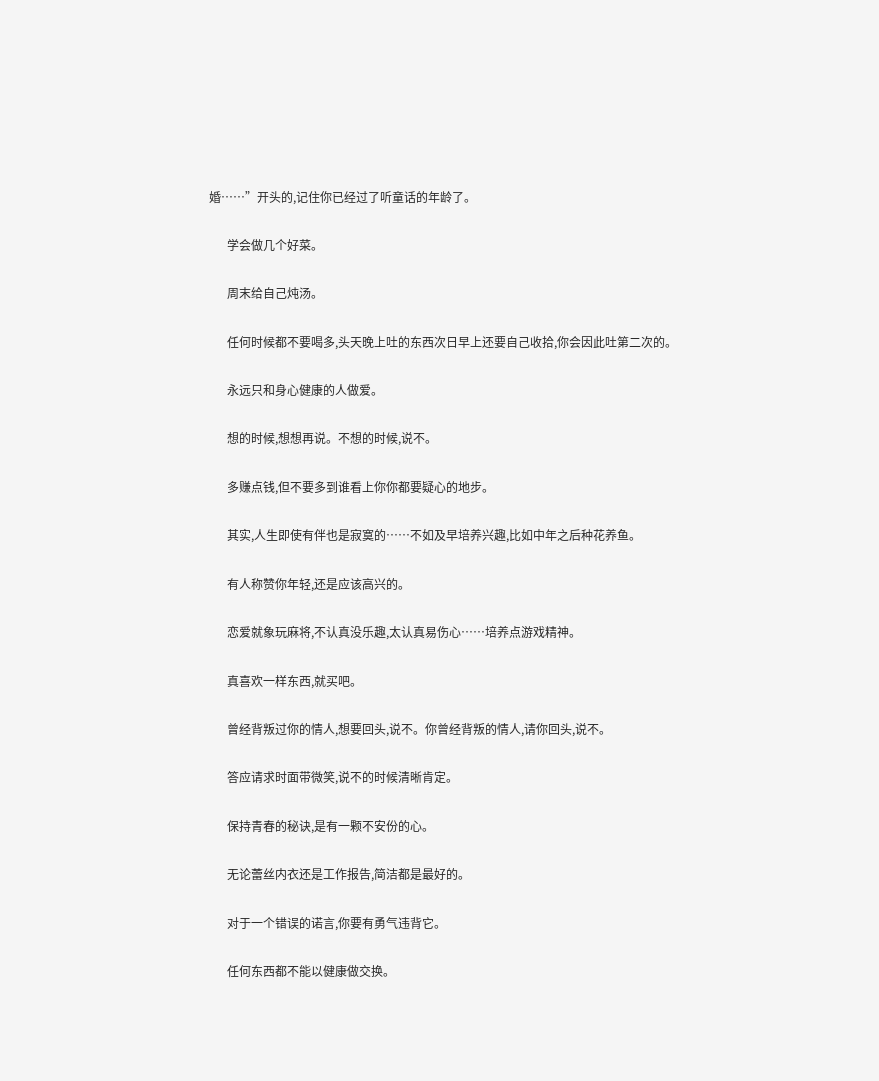婚……”开头的,记住你已经过了听童话的年龄了。

      学会做几个好菜。

      周末给自己炖汤。

      任何时候都不要喝多,头天晚上吐的东西次日早上还要自己收拾,你会因此吐第二次的。

      永远只和身心健康的人做爱。

      想的时候,想想再说。不想的时候,说不。

      多赚点钱,但不要多到谁看上你你都要疑心的地步。

      其实,人生即使有伴也是寂寞的……不如及早培养兴趣,比如中年之后种花养鱼。

      有人称赞你年轻,还是应该高兴的。

      恋爱就象玩麻将,不认真没乐趣,太认真易伤心……培养点游戏精神。

      真喜欢一样东西,就买吧。

      曾经背叛过你的情人,想要回头,说不。你曾经背叛的情人,请你回头,说不。

      答应请求时面带微笑,说不的时候清晰肯定。

      保持青春的秘诀,是有一颗不安份的心。

      无论蕾丝内衣还是工作报告,简洁都是最好的。

      对于一个错误的诺言,你要有勇气违背它。

      任何东西都不能以健康做交换。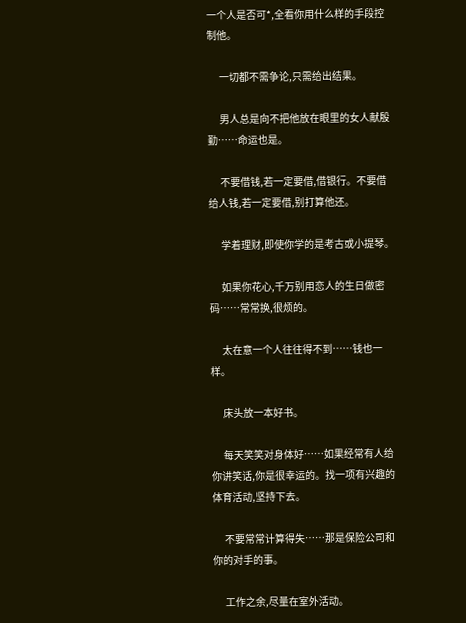一个人是否可*,全看你用什么样的手段控制他。

      一切都不需争论,只需给出结果。

      男人总是向不把他放在眼里的女人献殷勤……命运也是。

      不要借钱,若一定要借,借银行。不要借给人钱,若一定要借,别打算他还。

      学着理财,即使你学的是考古或小提琴。

      如果你花心,千万别用恋人的生日做密码……常常换,很烦的。

      太在意一个人往往得不到……钱也一样。

      床头放一本好书。

      每天笑笑对身体好……如果经常有人给你讲笑话,你是很幸运的。找一项有兴趣的体育活动,坚持下去。

      不要常常计算得失……那是保险公司和你的对手的事。

      工作之余,尽量在室外活动。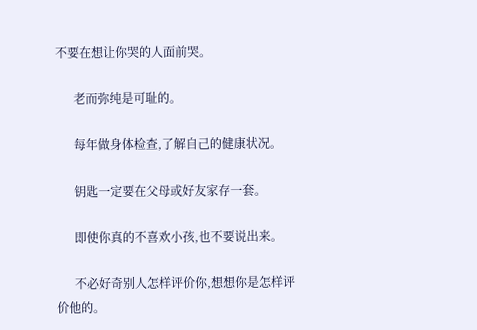不要在想让你哭的人面前哭。

      老而弥纯是可耻的。

      每年做身体检查,了解自己的健康状况。

      钥匙一定要在父母或好友家存一套。

      即使你真的不喜欢小孩,也不要说出来。

      不必好奇别人怎样评价你,想想你是怎样评价他的。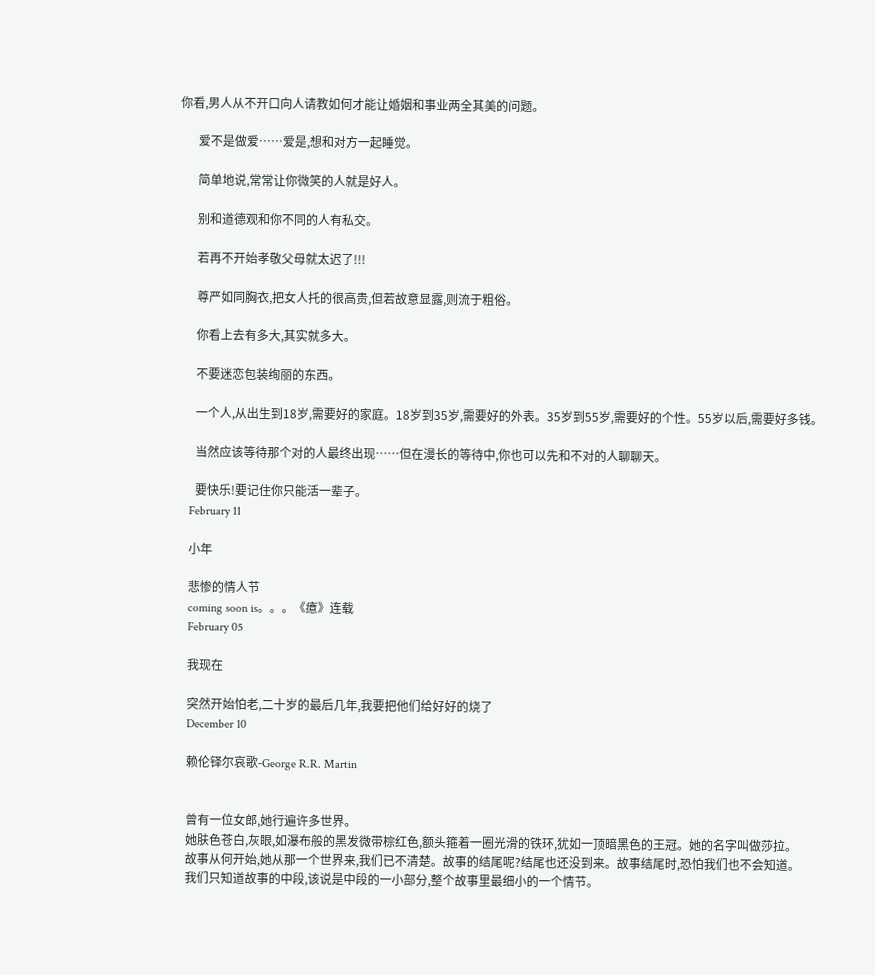你看,男人从不开口向人请教如何才能让婚姻和事业两全其美的问题。

      爱不是做爱……爱是,想和对方一起睡觉。

      简单地说,常常让你微笑的人就是好人。

      别和道德观和你不同的人有私交。

      若再不开始孝敬父母就太迟了!!!

      尊严如同胸衣,把女人托的很高贵,但若故意显露,则流于粗俗。

      你看上去有多大,其实就多大。

      不要迷恋包装绚丽的东西。

      一个人,从出生到18岁,需要好的家庭。18岁到35岁,需要好的外表。35岁到55岁,需要好的个性。55岁以后,需要好多钱。

      当然应该等待那个对的人最终出现……但在漫长的等待中,你也可以先和不对的人聊聊天。

      要快乐!要记住你只能活一辈子。
    February 11

    小年

    悲惨的情人节
    coming soon is。。。《癔》连载
    February 05

    我现在

    突然开始怕老,二十岁的最后几年,我要把他们给好好的烧了
    December 10

    赖伦铎尔哀歌-George R.R. Martin


    曾有一位女郎,她行遍许多世界。
    她肤色苍白,灰眼,如瀑布般的黑发微带棕红色,额头箍着一圈光滑的铁环,犹如一顶暗黑色的王冠。她的名字叫做莎拉。
    故事从何开始,她从那一个世界来,我们已不清楚。故事的结尾呢?结尾也还没到来。故事结尾时,恐怕我们也不会知道。
    我们只知道故事的中段,该说是中段的一小部分,整个故事里最细小的一个情节。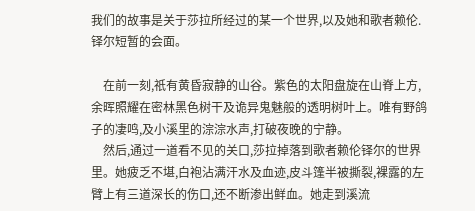我们的故事是关于莎拉所经过的某一个世界,以及她和歌者赖伦.铎尔短暂的会面。

    在前一刻,祇有黄昏寂静的山谷。紫色的太阳盘旋在山脊上方,余晖照耀在密林黑色树干及诡异鬼魅般的透明树叶上。唯有野鸽子的凄鸣,及小溪里的淙淙水声,打破夜晚的宁静。
    然后,通过一道看不见的关口,莎拉掉落到歌者赖伦铎尔的世界里。她疲乏不堪,白袍沾满汗水及血迹,皮斗篷半被撕裂,裸露的左臂上有三道深长的伤口,还不断渗出鲜血。她走到溪流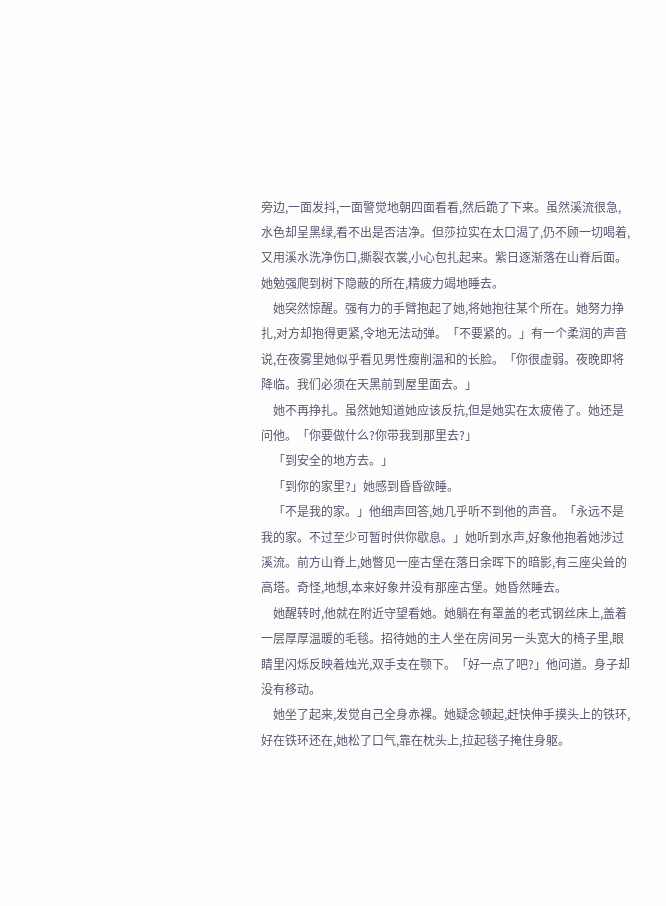旁边,一面发抖,一面警觉地朝四面看看,然后跪了下来。虽然溪流很急,水色却呈黑绿,看不出是否洁净。但莎拉实在太口渴了,仍不顾一切喝着,又用溪水洗净伤口,撕裂衣裳,小心包扎起来。紫日逐渐落在山脊后面。她勉强爬到树下隐蔽的所在,精疲力竭地睡去。
    她突然惊醒。强有力的手臂抱起了她,将她抱往某个所在。她努力挣扎,对方却抱得更紧,令地无法动弹。「不要紧的。」有一个柔润的声音说,在夜雾里她似乎看见男性瘦削温和的长脸。「你很虚弱。夜晚即将降临。我们必须在天黑前到屋里面去。」
    她不再挣扎。虽然她知道她应该反抗,但是她实在太疲倦了。她还是问他。「你要做什么?你带我到那里去?」
    「到安全的地方去。」
    「到你的家里?」她感到昏昏欲睡。
    「不是我的家。」他细声回答,她几乎听不到他的声音。「永远不是我的家。不过至少可暂时供你歇息。」她听到水声,好象他抱着她涉过溪流。前方山脊上,她瞥见一座古堡在落日余晖下的暗影,有三座尖耸的高塔。奇怪,地想,本来好象并没有那座古堡。她昏然睡去。
    她醒转时,他就在附近守望看她。她躺在有罩盖的老式钢丝床上,盖着一层厚厚温暖的毛毯。招待她的主人坐在房间另一头宽大的椅子里,眼睛里闪烁反映着烛光,双手支在颚下。「好一点了吧?」他问道。身子却没有移动。
    她坐了起来,发觉自己全身赤裸。她疑念顿起,赶快伸手摸头上的铁环,好在铁环还在,她松了口气,靠在枕头上,拉起毯子掩住身躯。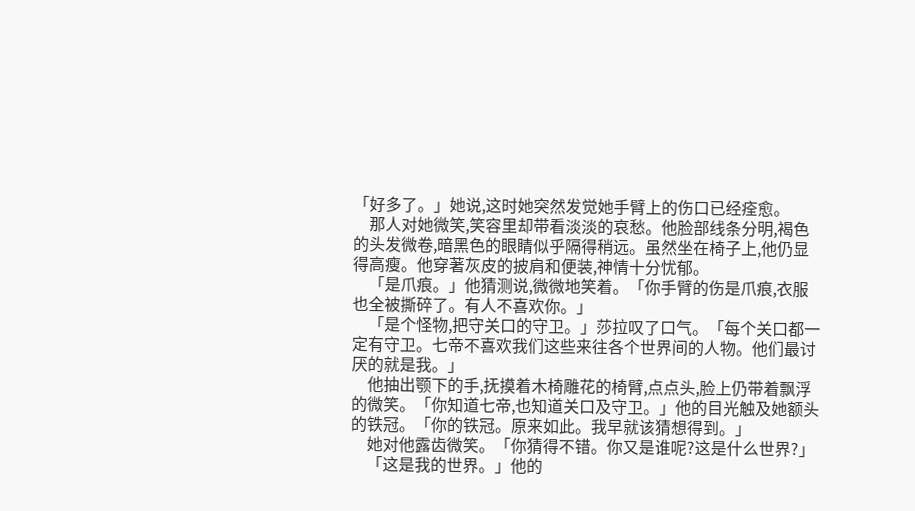「好多了。」她说,这时她突然发觉她手臂上的伤口已经痊愈。
    那人对她微笑,笑容里却带看淡淡的哀愁。他脸部线条分明,褐色的头发微卷,暗黑色的眼睛似乎隔得稍远。虽然坐在椅子上,他仍显得高瘦。他穿著灰皮的披肩和便装,神情十分忧郁。
    「是爪痕。」他猜测说,微微地笑着。「你手臂的伤是爪痕,衣服也全被撕碎了。有人不喜欢你。」
    「是个怪物,把守关口的守卫。」莎拉叹了口气。「每个关口都一定有守卫。七帝不喜欢我们这些来往各个世界间的人物。他们最讨厌的就是我。」
    他抽出颚下的手,抚摸着木椅雕花的椅臂,点点头,脸上仍带着飘浮的微笑。「你知道七帝,也知道关口及守卫。」他的目光触及她额头的铁冠。「你的铁冠。原来如此。我早就该猜想得到。」
    她对他露齿微笑。「你猜得不错。你又是谁呢?这是什么世界?」
    「这是我的世界。」他的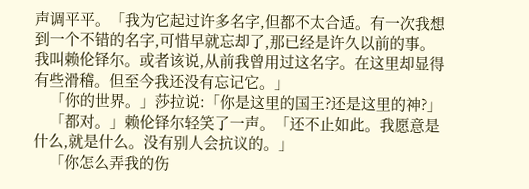声调平平。「我为它起过许多名字,但都不太合适。有一次我想到一个不错的名字,可惜早就忘却了,那已经是许久以前的事。我叫赖伦铎尔。或者该说,从前我曾用过这名字。在这里却显得有些滑稽。但至今我还没有忘记它。」
    「你的世界。」莎拉说:「你是这里的国王?还是这里的神?」
    「都对。」赖伦铎尔轻笑了一声。「还不止如此。我愿意是什么,就是什么。没有别人会抗议的。」
    「你怎么弄我的伤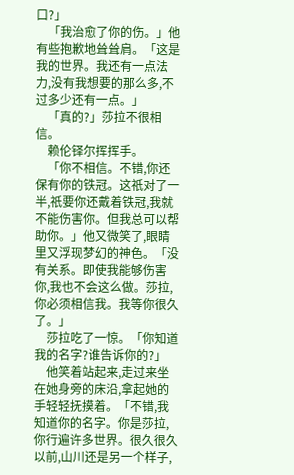口?」
    「我治愈了你的伤。」他有些抱歉地耸耸肩。「这是我的世界。我还有一点法力,没有我想要的那么多,不过多少还有一点。」
    「真的?」莎拉不很相信。
    赖伦铎尔挥挥手。
    「你不相信。不错,你还保有你的铁冠。这祇对了一半,祇要你还戴着铁冠,我就不能伤害你。但我总可以帮助你。」他又微笑了,眼睛里又浮现梦幻的神色。「没有关系。即使我能够伤害你,我也不会这么做。莎拉,你必须相信我。我等你很久了。」
    莎拉吃了一惊。「你知道我的名字?谁告诉你的?」
    他笑着站起来,走过来坐在她身旁的床沿,拿起她的手轻轻抚摸着。「不错,我知道你的名字。你是莎拉,你行遍许多世界。很久很久以前,山川还是另一个样子,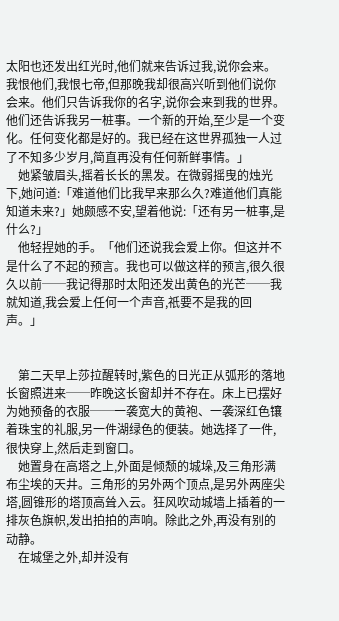太阳也还发出红光时,他们就来告诉过我,说你会来。我恨他们,我恨七帝,但那晚我却很高兴听到他们说你会来。他们只告诉我你的名字,说你会来到我的世界。他们还告诉我另一桩事。一个新的开始,至少是一个变化。任何变化都是好的。我已经在这世界孤独一人过了不知多少岁月,简直再没有任何新鲜事情。」
    她紧皱眉头,摇着长长的黑发。在微弱摇曳的烛光下,她问道:「难道他们比我早来那么久?难道他们真能知道未来?」她颇感不安,望着他说:「还有另一桩事,是什么?」
    他轻捏她的手。「他们还说我会爱上你。但这并不是什么了不起的预言。我也可以做这样的预言,很久很久以前──我记得那时太阳还发出黄色的光芒──我就知道,我会爱上任何一个声音,祇要不是我的回声。」


    第二天早上莎拉醒转时,紫色的日光正从弧形的落地长窗照进来──昨晚这长窗却并不存在。床上已摆好为她预备的衣服──一袭宽大的黄袍、一袭深红色镶着珠宝的礼服,另一件湖绿色的便装。她选择了一件,很快穿上,然后走到窗口。
    她置身在高塔之上,外面是倾颓的城垛,及三角形满布尘埃的天井。三角形的另外两个顶点,是另外两座尖塔,圆锥形的塔顶高耸入云。狂风吹动城墙上插着的一排灰色旗帜,发出拍拍的声响。除此之外,再没有别的动静。
    在城堡之外,却并没有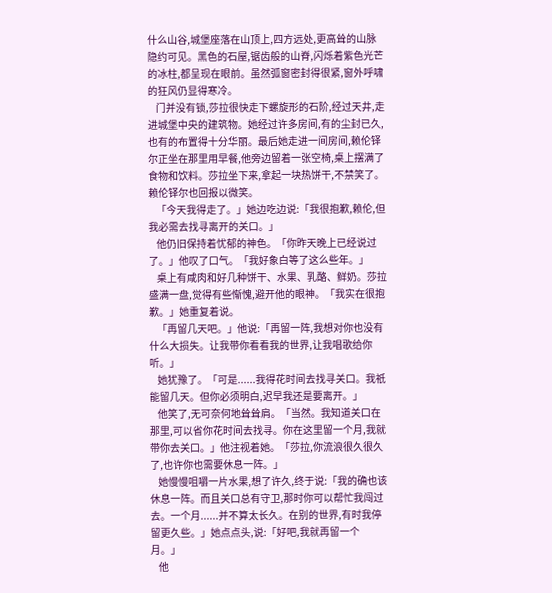什么山谷,城堡座落在山顶上,四方远处,更高耸的山脉隐约可见。黑色的石屋,锯齿般的山脊,闪烁着紫色光芒的冰柱,都呈现在眼前。虽然弧窗密封得很紧,窗外呼啸的狂风仍显得寒冷。
    门并没有锁,莎拉很快走下螺旋形的石阶,经过天井,走进城堡中央的建筑物。她经过许多房间,有的尘封已久,也有的布置得十分华丽。最后她走进一间房间,赖伦铎尔正坐在那里用早餐,他旁边留着一张空椅,桌上摆满了食物和饮料。莎拉坐下来,拿起一块热饼干,不禁笑了。赖伦铎尔也回报以微笑。
    「今天我得走了。」她边吃边说:「我很抱歉,赖伦,但我必需去找寻离开的关口。」
    他仍旧保持着忧郁的神色。「你昨天晚上已经说过了。」他叹了口气。「我好象白等了这么些年。」
    桌上有咸肉和好几种饼干、水果、乳酪、鲜奶。莎拉盛满一盘,觉得有些惭愧,避开他的眼神。「我实在很抱歉。」她重复着说。
    「再留几天吧。」他说:「再留一阵,我想对你也没有什么大损失。让我带你看看我的世界,让我唱歌给你听。」
    她犹豫了。「可是......我得花时间去找寻关口。我祇能留几天。但你必须明白,迟早我还是要离开。」
    他笑了,无可奈何地耸耸肩。「当然。我知道关口在那里,可以省你花时间去找寻。你在这里留一个月,我就带你去关口。」他注视着她。「莎拉,你流浪很久很久了,也许你也需要休息一阵。」
    她慢慢咀嚼一片水果,想了许久,终于说:「我的确也该休息一阵。而且关口总有守卫,那时你可以帮忙我闯过去。一个月......并不算太长久。在别的世界,有时我停留更久些。」她点点头,说:「好吧,我就再留一个月。」
    他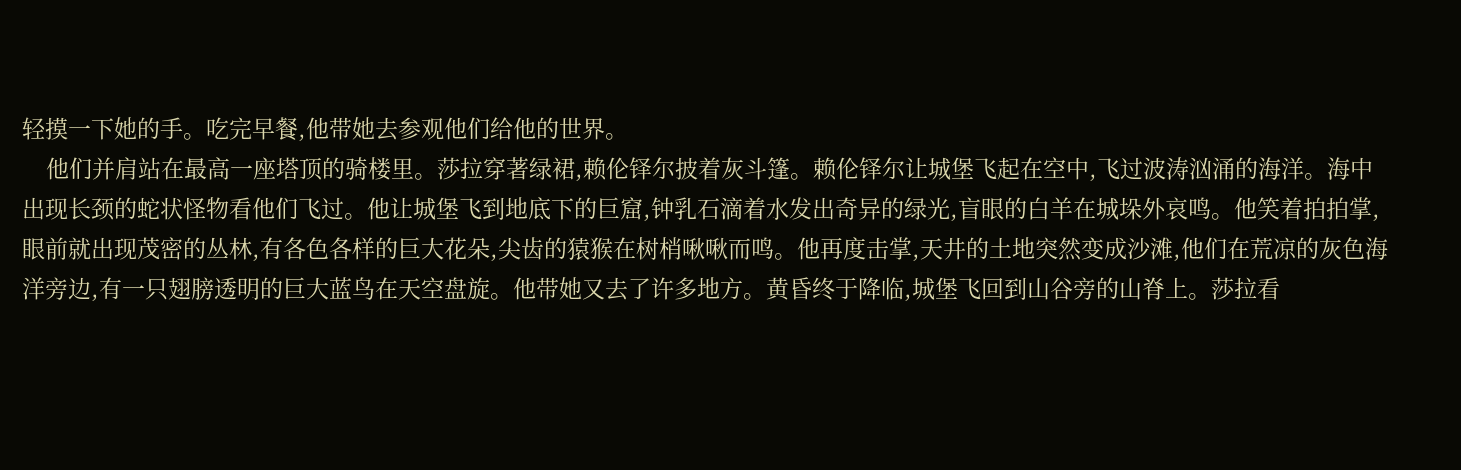轻摸一下她的手。吃完早餐,他带她去参观他们给他的世界。
    他们并肩站在最高一座塔顶的骑楼里。莎拉穿著绿裙,赖伦铎尔披着灰斗篷。赖伦铎尔让城堡飞起在空中,飞过波涛汹涌的海洋。海中出现长颈的蛇状怪物看他们飞过。他让城堡飞到地底下的巨窟,钟乳石滴着水发出奇异的绿光,盲眼的白羊在城垛外哀鸣。他笑着拍拍掌,眼前就出现茂密的丛林,有各色各样的巨大花朵,尖齿的猿猴在树梢啾啾而鸣。他再度击掌,天井的土地突然变成沙滩,他们在荒凉的灰色海洋旁边,有一只翅膀透明的巨大蓝鸟在天空盘旋。他带她又去了许多地方。黄昏终于降临,城堡飞回到山谷旁的山脊上。莎拉看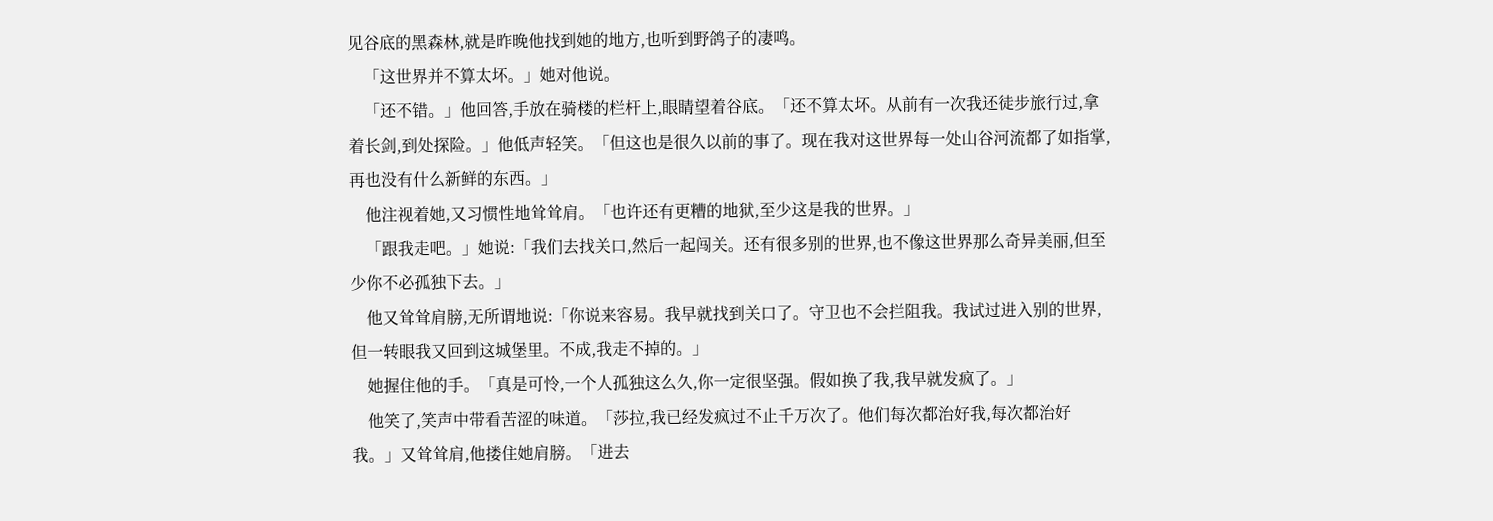见谷底的黑森林,就是昨晚他找到她的地方,也听到野鸽子的凄鸣。
    「这世界并不算太坏。」她对他说。
    「还不错。」他回答,手放在骑楼的栏杆上,眼睛望着谷底。「还不算太坏。从前有一次我还徒步旅行过,拿着长剑,到处探险。」他低声轻笑。「但这也是很久以前的事了。现在我对这世界每一处山谷河流都了如指掌,再也没有什么新鲜的东西。」
    他注视着她,又习惯性地耸耸肩。「也许还有更糟的地狱,至少这是我的世界。」
    「跟我走吧。」她说:「我们去找关口,然后一起闯关。还有很多别的世界,也不像这世界那么奇异美丽,但至少你不必孤独下去。」
    他又耸耸肩膀,无所谓地说:「你说来容易。我早就找到关口了。守卫也不会拦阻我。我试过进入别的世界,但一转眼我又回到这城堡里。不成,我走不掉的。」
    她握住他的手。「真是可怜,一个人孤独这么久,你一定很坚强。假如换了我,我早就发疯了。」
    他笑了,笑声中带看苦涩的味道。「莎拉,我已经发疯过不止千万次了。他们每次都治好我,每次都治好我。」又耸耸肩,他搂住她肩膀。「进去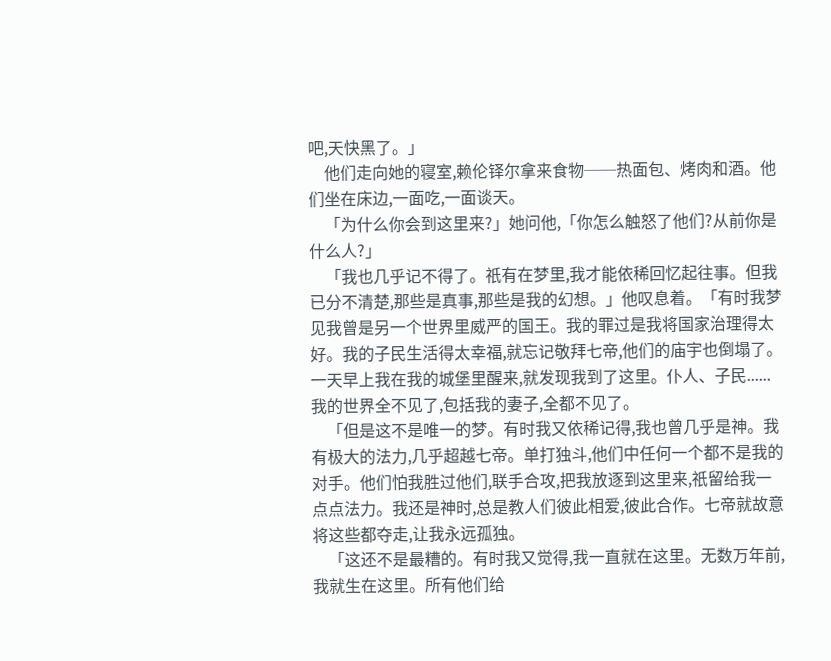吧,天快黑了。」
    他们走向她的寝室,赖伦铎尔拿来食物──热面包、烤肉和酒。他们坐在床边,一面吃,一面谈天。
    「为什么你会到这里来?」她问他,「你怎么触怒了他们?从前你是什么人?」
    「我也几乎记不得了。祇有在梦里,我才能依稀回忆起往事。但我已分不清楚,那些是真事,那些是我的幻想。」他叹息着。「有时我梦见我曾是另一个世界里威严的国王。我的罪过是我将国家治理得太好。我的子民生活得太幸福,就忘记敬拜七帝,他们的庙宇也倒塌了。一天早上我在我的城堡里醒来,就发现我到了这里。仆人、子民......我的世界全不见了,包括我的妻子,全都不见了。
    「但是这不是唯一的梦。有时我又依稀记得,我也曾几乎是神。我有极大的法力,几乎超越七帝。单打独斗,他们中任何一个都不是我的对手。他们怕我胜过他们,联手合攻,把我放逐到这里来,祇留给我一点点法力。我还是神时,总是教人们彼此相爱,彼此合作。七帝就故意将这些都夺走,让我永远孤独。
    「这还不是最糟的。有时我又觉得,我一直就在这里。无数万年前,我就生在这里。所有他们给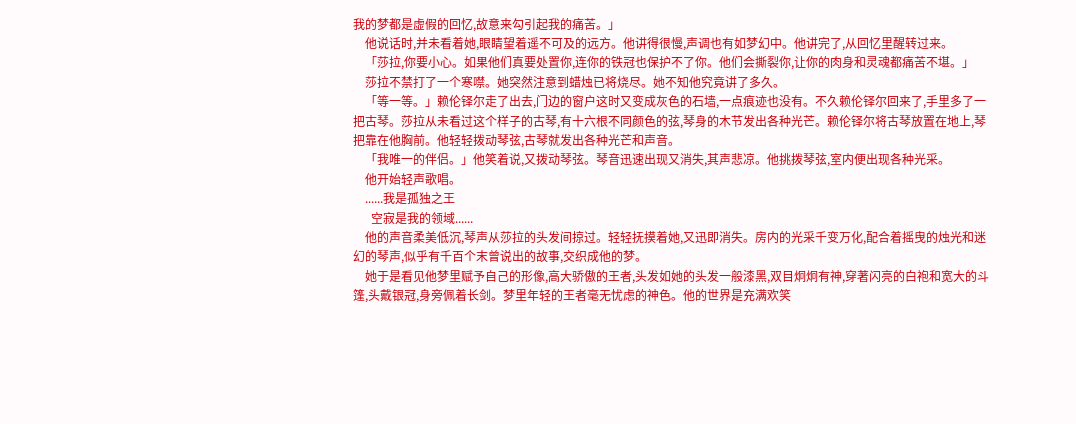我的梦都是虚假的回忆,故意来勾引起我的痛苦。」
    他说话时,并未看着她,眼睛望着遥不可及的远方。他讲得很慢,声调也有如梦幻中。他讲完了,从回忆里醒转过来。
    「莎拉,你要小心。如果他们真要处置你,连你的铁冠也保护不了你。他们会撕裂你,让你的肉身和灵魂都痛苦不堪。」
    莎拉不禁打了一个寒噤。她突然注意到蜡烛已将烧尽。她不知他究竟讲了多久。
    「等一等。」赖伦铎尔走了出去,门边的窗户这时又变成灰色的石墙,一点痕迹也没有。不久赖伦铎尔回来了,手里多了一把古琴。莎拉从未看过这个样子的古琴,有十六根不同颜色的弦,琴身的木节发出各种光芒。赖伦铎尔将古琴放置在地上,琴把靠在他胸前。他轻轻拨动琴弦,古琴就发出各种光芒和声音。
    「我唯一的伴侣。」他笑着说,又拨动琴弦。琴音迅速出现又消失,其声悲凉。他挑拨琴弦,室内便出现各种光采。
    他开始轻声歌唱。
    ......我是孤独之王
      空寂是我的领域......
    他的声音柔美低沉,琴声从莎拉的头发间掠过。轻轻抚摸着她,又迅即消失。房内的光采千变万化,配合着摇曳的烛光和迷幻的琴声,似乎有千百个末曾说出的故事,交织成他的梦。
    她于是看见他梦里赋予自己的形像,高大骄傲的王者,头发如她的头发一般漆黑,双目炯炯有神,穿著闪亮的白袍和宽大的斗篷,头戴银冠,身旁佩着长剑。梦里年轻的王者毫无忧虑的神色。他的世界是充满欢笑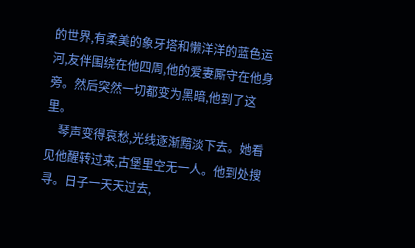的世界,有柔美的象牙塔和懒洋洋的蓝色运河,友伴围绕在他四周,他的爱妻厮守在他身旁。然后突然一切都变为黑暗,他到了这里。
    琴声变得哀愁,光线逐渐黯淡下去。她看见他醒转过来,古堡里空无一人。他到处搜寻。日子一天天过去,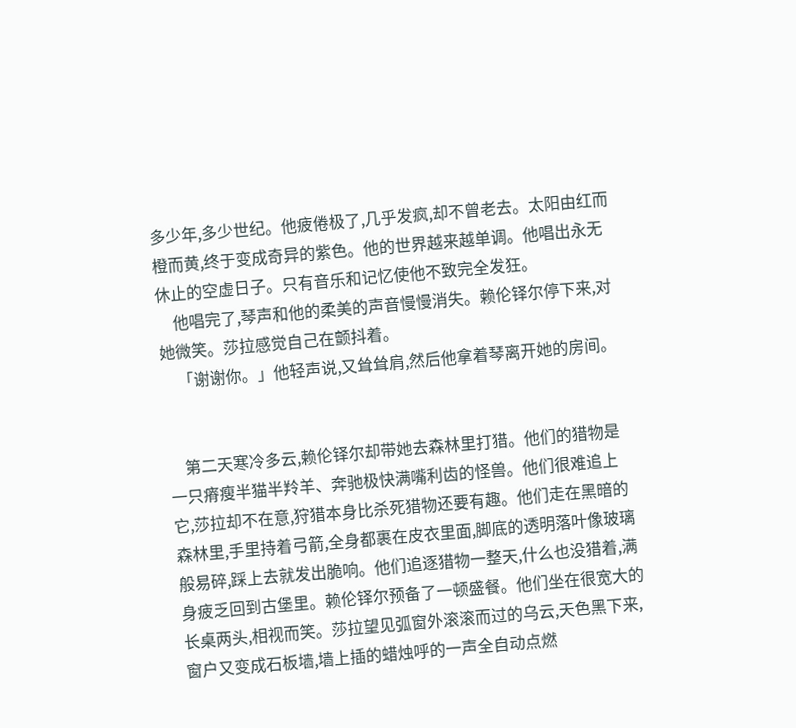多少年,多少世纪。他疲倦极了,几乎发疯,却不曾老去。太阳由红而橙而黄,终于变成奇异的紫色。他的世界越来越单调。他唱出永无休止的空虚日子。只有音乐和记忆使他不致完全发狂。
    他唱完了,琴声和他的柔美的声音慢慢消失。赖伦铎尔停下来,对她微笑。莎拉感觉自己在颤抖着。
    「谢谢你。」他轻声说,又耸耸肩,然后他拿着琴离开她的房间。


    第二天寒冷多云,赖伦铎尔却带她去森林里打猎。他们的猎物是一只瘠瘦半猫半羚羊、奔驰极快满嘴利齿的怪兽。他们很难追上它,莎拉却不在意,狩猎本身比杀死猎物还要有趣。他们走在黑暗的森林里,手里持着弓箭,全身都裹在皮衣里面,脚底的透明落叶像玻璃般易碎,踩上去就发出脆响。他们追逐猎物一整天,什么也没猎着,满身疲乏回到古堡里。赖伦铎尔预备了一顿盛餐。他们坐在很宽大的长桌两头,相视而笑。莎拉望见弧窗外滚滚而过的乌云,天色黑下来,窗户又变成石板墙,墙上插的蜡烛呼的一声全自动点燃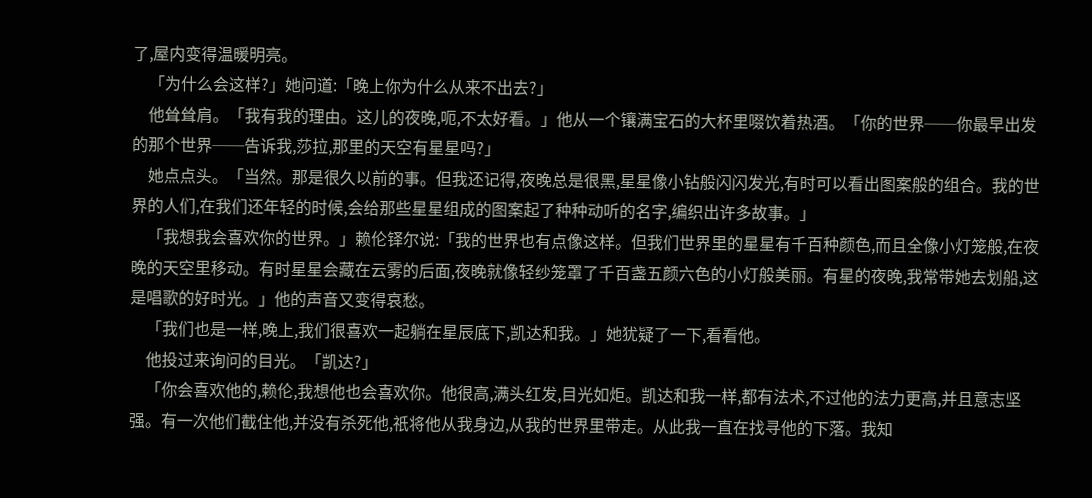了,屋内变得温暖明亮。
    「为什么会这样?」她问道:「晚上你为什么从来不出去?」
    他耸耸肩。「我有我的理由。这儿的夜晚,呃,不太好看。」他从一个镶满宝石的大杯里啜饮着热酒。「你的世界──你最早出发的那个世界──告诉我,莎拉,那里的天空有星星吗?」
    她点点头。「当然。那是很久以前的事。但我还记得,夜晚总是很黑,星星像小钻般闪闪发光,有时可以看出图案般的组合。我的世界的人们,在我们还年轻的时候,会给那些星星组成的图案起了种种动听的名字,编织出许多故事。」
    「我想我会喜欢你的世界。」赖伦铎尔说:「我的世界也有点像这样。但我们世界里的星星有千百种颜色,而且全像小灯笼般,在夜晚的天空里移动。有时星星会藏在云雾的后面,夜晚就像轻纱笼罩了千百盏五颜六色的小灯般美丽。有星的夜晚,我常带她去划船,这是唱歌的好时光。」他的声音又变得哀愁。
    「我们也是一样,晚上,我们很喜欢一起躺在星辰底下,凯达和我。」她犹疑了一下,看看他。
    他投过来询问的目光。「凯达?」
    「你会喜欢他的,赖伦,我想他也会喜欢你。他很高,满头红发,目光如炬。凯达和我一样,都有法术,不过他的法力更高,并且意志坚强。有一次他们截住他,并没有杀死他,祇将他从我身边,从我的世界里带走。从此我一直在找寻他的下落。我知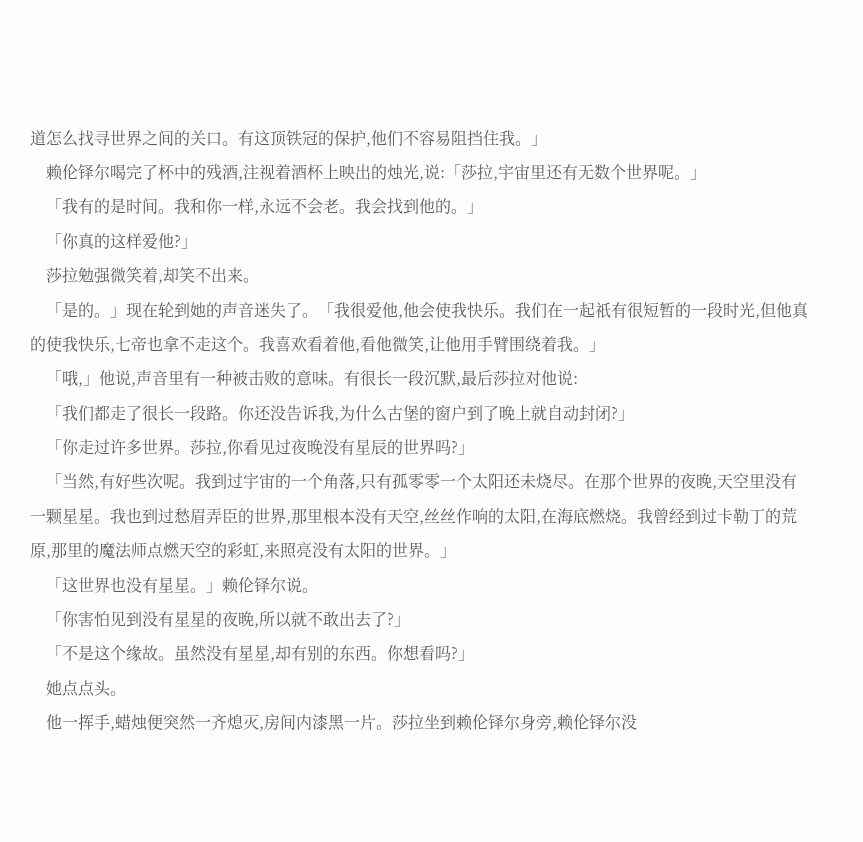道怎么找寻世界之间的关口。有这顶铁冠的保护,他们不容易阻挡住我。」
    赖伦铎尔喝完了杯中的残酒,注视着酒杯上映出的烛光,说:「莎拉,宇宙里还有无数个世界呢。」
    「我有的是时间。我和你一样,永远不会老。我会找到他的。」
    「你真的这样爱他?」
    莎拉勉强微笑着,却笑不出来。
    「是的。」现在轮到她的声音迷失了。「我很爱他,他会使我快乐。我们在一起祇有很短暂的一段时光,但他真的使我快乐,七帝也拿不走这个。我喜欢看着他,看他微笑,让他用手臂围绕着我。」
    「哦,」他说,声音里有一种被击败的意味。有很长一段沉默,最后莎拉对他说:
    「我们都走了很长一段路。你还没告诉我,为什么古堡的窗户到了晚上就自动封闭?」
    「你走过许多世界。莎拉,你看见过夜晚没有星辰的世界吗?」
    「当然,有好些次呢。我到过宇宙的一个角落,只有孤零零一个太阳还未烧尽。在那个世界的夜晚,天空里没有一颗星星。我也到过愁眉弄臣的世界,那里根本没有天空,丝丝作响的太阳,在海底燃烧。我曾经到过卡勒丁的荒原,那里的魔法师点燃天空的彩虹,来照亮没有太阳的世界。」
    「这世界也没有星星。」赖伦铎尔说。
    「你害怕见到没有星星的夜晚,所以就不敢出去了?」
    「不是这个缘故。虽然没有星星,却有别的东西。你想看吗?」
    她点点头。
    他一挥手,蜡烛便突然一齐熄灭,房间内漆黑一片。莎拉坐到赖伦铎尔身旁,赖伦铎尔没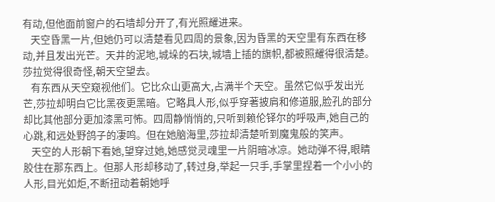有动,但他面前窗户的石墙却分开了,有光照耀进来。
    天空昏黑一片,但她仍可以清楚看见四周的景象,因为昏黑的天空里有东西在移动,并且发出光芒。天井的泥地,城垛的石块,城墙上插的旗帜,都被照耀得很清楚。莎拉觉得很奇怪,朝天空望去。
    有东西从天空窥视他们。它比众山更高大,占满半个天空。虽然它似乎发出光芒,莎拉却明白它比黑夜更黑暗。它略具人形,似乎穿著披肩和修道服,脸孔的部分却比其他部分更加漆黑可怖。四周静悄悄的,只听到赖伦铎尔的呼吸声,她自己的心跳,和远处野鸽子的凄鸣。但在她脑海里,莎拉却清楚听到魔鬼般的笑声。
    天空的人形朝下看她,望穿过她,她感觉灵魂里一片阴暗冰凉。她动弹不得,眼睛胶住在那东西上。但那人形却移动了,转过身,举起一只手,手掌里捏着一个小小的人形,目光如炬,不断扭动着朝她呼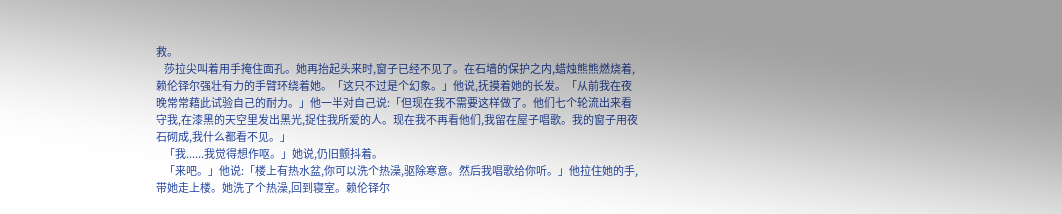救。
    莎拉尖叫着用手掩住面孔。她再抬起头来时,窗子已经不见了。在石墙的保护之内,蜡烛熊熊燃烧着,赖伦铎尔强壮有力的手臂环绕着她。「这只不过是个幻象。」他说,抚摸着她的长发。「从前我在夜晚常常藉此试验自己的耐力。」他一半对自己说:「但现在我不需要这样做了。他们七个轮流出来看守我,在漆黑的天空里发出黑光,捉住我所爱的人。现在我不再看他们,我留在屋子唱歌。我的窗子用夜石砌成,我什么都看不见。」
    「我......我觉得想作呕。」她说,仍旧颤抖着。
    「来吧。」他说:「楼上有热水盆,你可以洗个热澡,驱除寒意。然后我唱歌给你听。」他拉住她的手,带她走上楼。她洗了个热澡,回到寝室。赖伦铎尔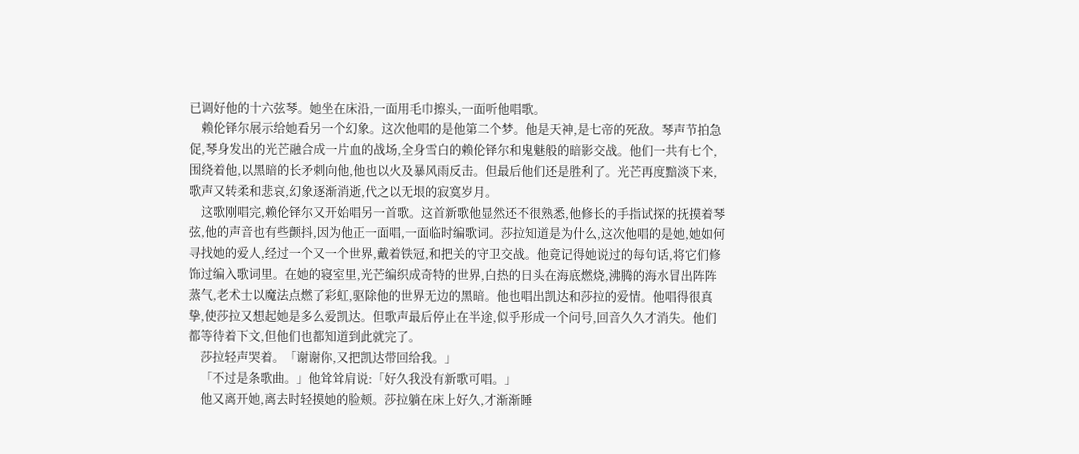已调好他的十六弦琴。她坐在床沿,一面用毛巾擦头,一面听他唱歌。
    赖伦铎尔展示给她看另一个幻象。这次他唱的是他第二个梦。他是天神,是七帝的死敌。琴声节拍急促,琴身发出的光芒融合成一片血的战场,全身雪白的赖伦铎尔和鬼魅般的暗影交战。他们一共有七个,围绕着他,以黑暗的长矛刺向他,他也以火及暴风雨反击。但最后他们还是胜利了。光芒再度黯淡下来,歌声又转柔和悲哀,幻象逐渐消逝,代之以无垠的寂寞岁月。
    这歌刚唱完,赖伦铎尔又开始唱另一首歌。这首新歌他显然还不很熟悉,他修长的手指试探的抚摸着琴弦,他的声音也有些颤抖,因为他正一面唱,一面临时编歌词。莎拉知道是为什么,这次他唱的是她,她如何寻找她的爱人,经过一个又一个世界,戴着铁冠,和把关的守卫交战。他竟记得她说过的每句话,将它们修饰过编入歌词里。在她的寝室里,光芒编织成奇特的世界,白热的日头在海底燃烧,沸腾的海水冒出阵阵蒸气,老术士以魔法点燃了彩虹,驱除他的世界无边的黑暗。他也唱出凯达和莎拉的爱情。他唱得很真挚,使莎拉又想起她是多么爱凯达。但歌声最后停止在半途,似乎形成一个问号,回音久久才消失。他们都等待着下文,但他们也都知道到此就完了。
    莎拉轻声哭着。「谢谢你,又把凯达带回给我。」
    「不过是条歌曲。」他耸耸肩说:「好久我没有新歌可唱。」
    他又离开她,离去时轻摸她的脸颊。莎拉躺在床上好久,才渐渐睡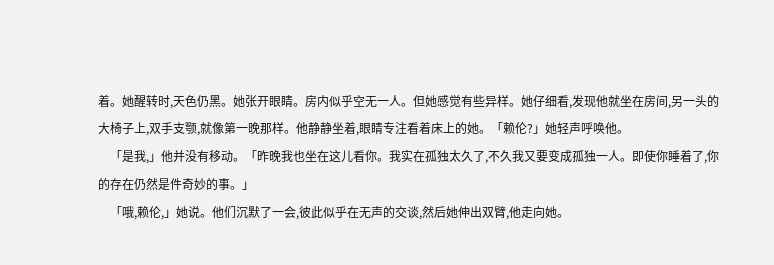着。她醒转时,天色仍黑。她张开眼睛。房内似乎空无一人。但她感觉有些异样。她仔细看,发现他就坐在房间,另一头的大椅子上,双手支颚,就像第一晚那样。他静静坐着,眼睛专注看着床上的她。「赖伦?」她轻声呼唤他。
    「是我,」他并没有移动。「昨晚我也坐在这儿看你。我实在孤独太久了,不久我又要变成孤独一人。即使你睡着了,你的存在仍然是件奇妙的事。」
    「哦,赖伦,」她说。他们沉默了一会,彼此似乎在无声的交谈,然后她伸出双臂,他走向她。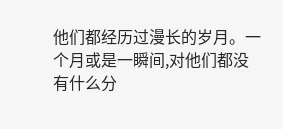他们都经历过漫长的岁月。一个月或是一瞬间,对他们都没有什么分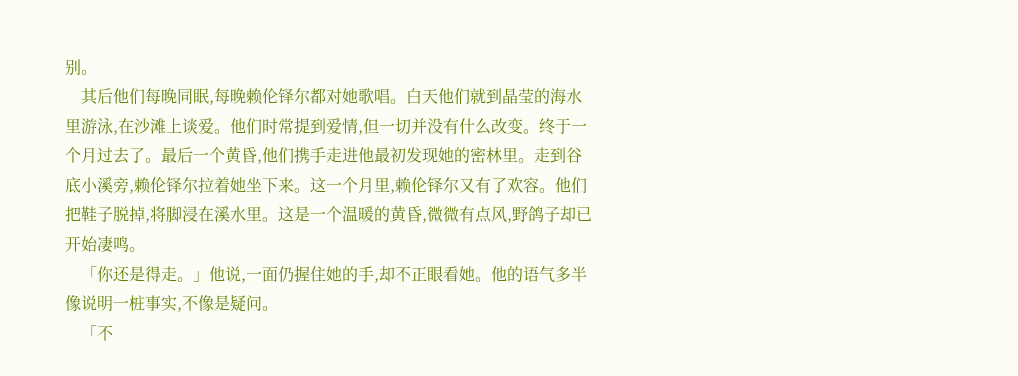别。
    其后他们每晚同眠,每晚赖伦铎尔都对她歌唱。白天他们就到晶莹的海水里游泳,在沙滩上谈爱。他们时常提到爱情,但一切并没有什么改变。终于一个月过去了。最后一个黄昏,他们携手走进他最初发现她的密林里。走到谷底小溪旁,赖伦铎尔拉着她坐下来。这一个月里,赖伦铎尔又有了欢容。他们把鞋子脱掉,将脚浸在溪水里。这是一个温暖的黄昏,微微有点风,野鸽子却已开始凄鸣。
    「你还是得走。」他说,一面仍握住她的手,却不正眼看她。他的语气多半像说明一桩事实,不像是疑问。
    「不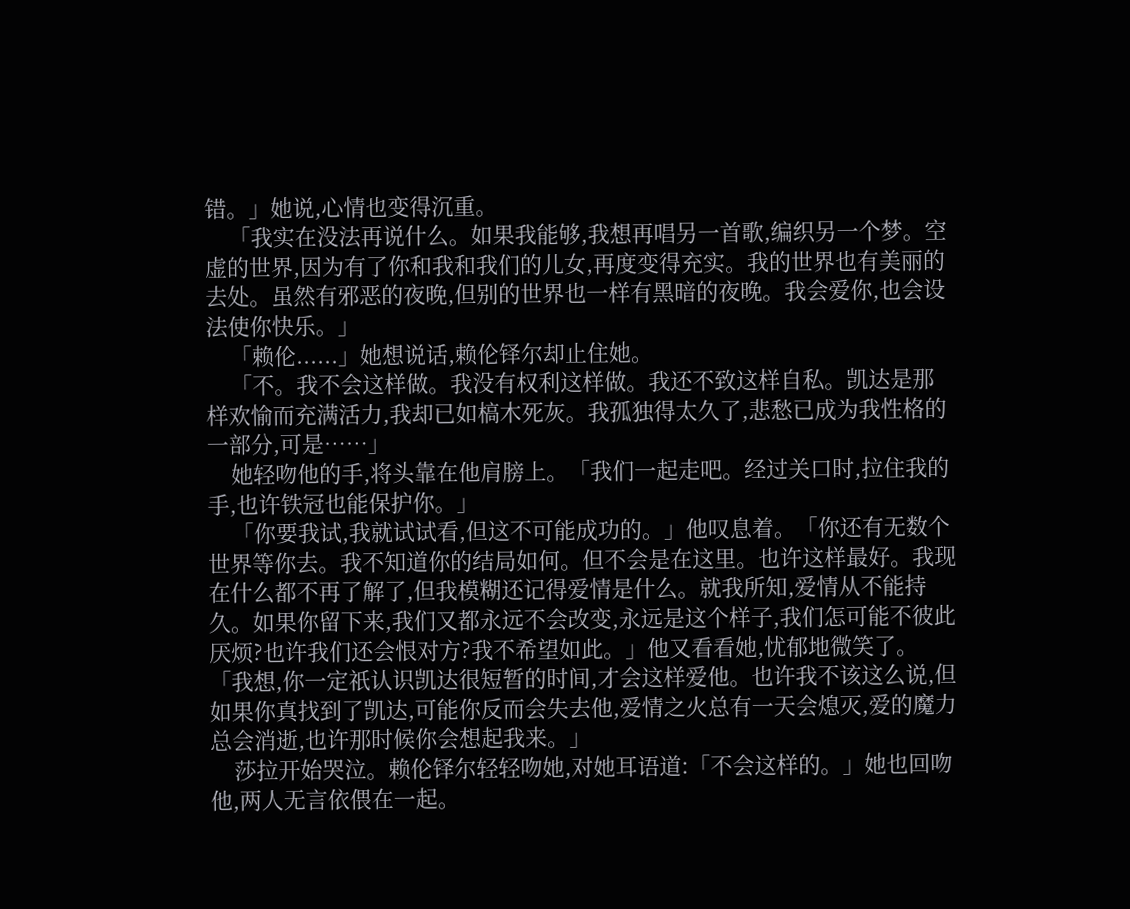错。」她说,心情也变得沉重。
    「我实在没法再说什么。如果我能够,我想再唱另一首歌,编织另一个梦。空虚的世界,因为有了你和我和我们的儿女,再度变得充实。我的世界也有美丽的去处。虽然有邪恶的夜晚,但别的世界也一样有黑暗的夜晚。我会爱你,也会设法使你快乐。」
    「赖伦......」她想说话,赖伦铎尔却止住她。
    「不。我不会这样做。我没有权利这样做。我还不致这样自私。凯达是那样欢愉而充满活力,我却已如槁木死灰。我孤独得太久了,悲愁已成为我性格的一部分,可是……」
    她轻吻他的手,将头靠在他肩膀上。「我们一起走吧。经过关口时,拉住我的手,也许铁冠也能保护你。」
    「你要我试,我就试试看,但这不可能成功的。」他叹息着。「你还有无数个世界等你去。我不知道你的结局如何。但不会是在这里。也许这样最好。我现在什么都不再了解了,但我模糊还记得爱情是什么。就我所知,爱情从不能持久。如果你留下来,我们又都永远不会改变,永远是这个样子,我们怎可能不彼此厌烦?也许我们还会恨对方?我不希望如此。」他又看看她,忧郁地微笑了。「我想,你一定祇认识凯达很短暂的时间,才会这样爱他。也许我不该这么说,但如果你真找到了凯达,可能你反而会失去他,爱情之火总有一天会熄灭,爱的魔力总会消逝,也许那时候你会想起我来。」
    莎拉开始哭泣。赖伦铎尔轻轻吻她,对她耳语道:「不会这样的。」她也回吻他,两人无言依偎在一起。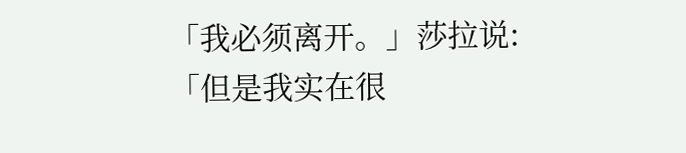「我必须离开。」莎拉说:「但是我实在很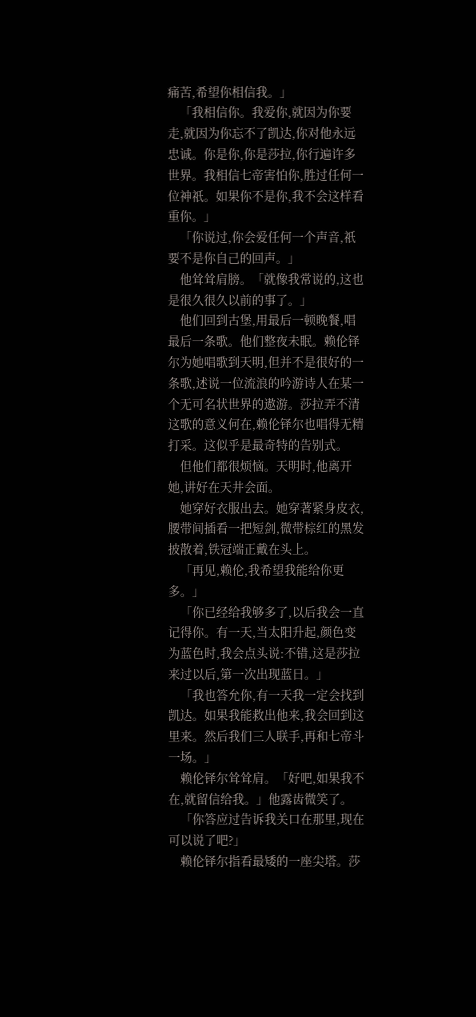痛苦,希望你相信我。」
    「我相信你。我爱你,就因为你要走,就因为你忘不了凯达,你对他永远忠诚。你是你,你是莎拉,你行遍许多世界。我相信七帝害怕你,胜过任何一位神祇。如果你不是你,我不会这样看重你。」
    「你说过,你会爱任何一个声音,祇要不是你自己的回声。」
    他耸耸肩膀。「就像我常说的,这也是很久很久以前的事了。」
    他们回到古堡,用最后一顿晚餐,唱最后一条歌。他们整夜未眠。赖伦铎尔为她唱歌到天明,但并不是很好的一条歌,述说一位流浪的吟游诗人在某一个无可名状世界的遨游。莎拉弄不清这歌的意义何在,赖伦铎尔也唱得无精打采。这似乎是最奇特的告别式。
    但他们都很烦恼。天明时,他离开她,讲好在天井会面。
    她穿好衣服出去。她穿著紧身皮衣,腰带间插看一把短剑,微带棕红的黑发披散着,铁冠端正戴在头上。
    「再见,赖伦,我希望我能给你更多。」
    「你已经给我够多了,以后我会一直记得你。有一天,当太阳升起,颜色变为蓝色时,我会点头说:不错,这是莎拉来过以后,第一次出现蓝日。」
    「我也答允你,有一天我一定会找到凯达。如果我能救出他来,我会回到这里来。然后我们三人联手,再和七帝斗一场。」
    赖伦铎尔耸耸肩。「好吧,如果我不在,就留信给我。」他露齿微笑了。
    「你答应过告诉我关口在那里,现在可以说了吧?」
    赖伦铎尔指看最矮的一座尖塔。莎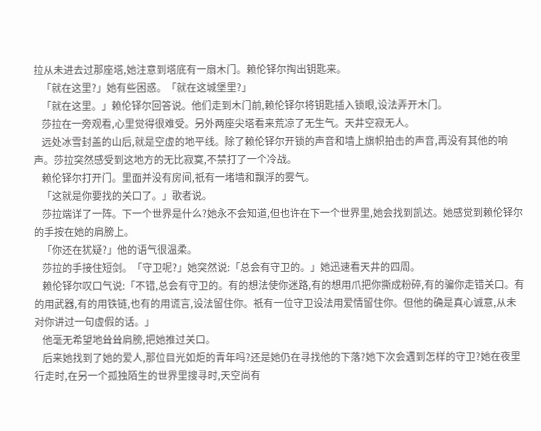拉从未进去过那座塔,她注意到塔底有一扇木门。赖伦铎尔掏出钥匙来。
    「就在这里?」她有些困惑。「就在这城堡里?」
    「就在这里。」赖伦铎尔回答说。他们走到木门前,赖伦铎尔将钥匙插入锁眼,设法弄开木门。
    莎拉在一旁观看,心里觉得很难受。另外两座尖塔看来荒凉了无生气。天井空寂无人。
    远处冰雪封盖的山后,就是空虚的地平线。除了赖伦铎尔开锁的声音和墙上旗帜拍击的声音,再没有其他的响声。莎拉突然感受到这地方的无比寂寞,不禁打了一个冷战。
    赖伦铎尔打开门。里面并没有房间,祇有一堵墙和飘浮的雾气。
    「这就是你要找的关口了。」歌者说。
    莎拉端详了一阵。下一个世界是什么?她永不会知道,但也许在下一个世界里,她会找到凯达。她感觉到赖伦铎尔的手按在她的肩膀上。
    「你还在犹疑?」他的语气很温柔。
    莎拉的手接住短剑。「守卫呢?」她突然说:「总会有守卫的。」她迅速看天井的四周。
    赖伦铎尔叹口气说:「不错,总会有守卫的。有的想法使你迷路,有的想用爪把你撕成粉碎,有的骗你走错关口。有的用武器,有的用铁链,也有的用谎言,设法留住你。祇有一位守卫设法用爱情留住你。但他的确是真心诚意,从未对你讲过一句虚假的话。」
    他毫无希望地耸耸肩膀,把她推过关口。
    后来她找到了她的爱人,那位目光如炬的青年吗?还是她仍在寻找他的下落?她下次会遇到怎样的守卫?她在夜里行走时,在另一个孤独陌生的世界里搜寻时,天空尚有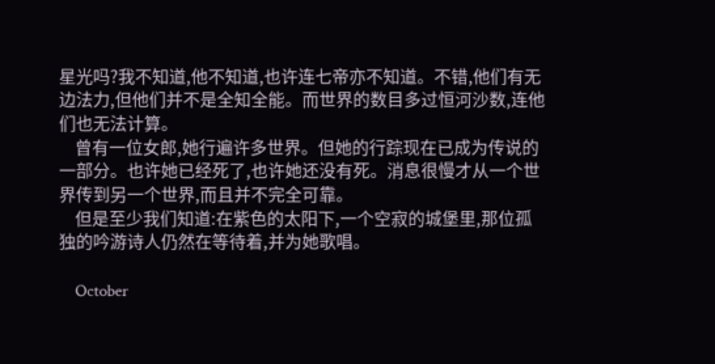星光吗?我不知道,他不知道,也许连七帝亦不知道。不错,他们有无边法力,但他们并不是全知全能。而世界的数目多过恒河沙数,连他们也无法计算。
    曾有一位女郎,她行遍许多世界。但她的行踪现在已成为传说的一部分。也许她已经死了,也许她还没有死。消息很慢才从一个世界传到另一个世界,而且并不完全可靠。
    但是至少我们知道:在紫色的太阳下,一个空寂的城堡里,那位孤独的吟游诗人仍然在等待着,并为她歌唱。

    October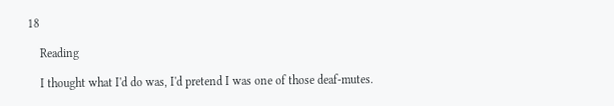18

    Reading

    I thought what I'd do was, I'd pretend I was one of those deaf-mutes.